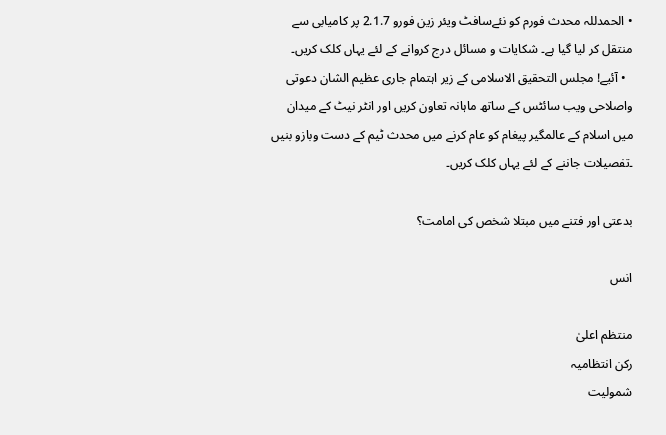• الحمدللہ محدث فورم کو نئےسافٹ ویئر زین فورو 2.1.7 پر کامیابی سے منتقل کر لیا گیا ہے۔ شکایات و مسائل درج کروانے کے لئے یہاں کلک کریں۔
  • آئیے! مجلس التحقیق الاسلامی کے زیر اہتمام جاری عظیم الشان دعوتی واصلاحی ویب سائٹس کے ساتھ ماہانہ تعاون کریں اور انٹر نیٹ کے میدان میں اسلام کے عالمگیر پیغام کو عام کرنے میں محدث ٹیم کے دست وبازو بنیں ۔تفصیلات جاننے کے لئے یہاں کلک کریں۔

بدعتی اور فتنے میں مبتلا شخص کی امامت؟

انس

منتظم اعلیٰ
رکن انتظامیہ
شمولیت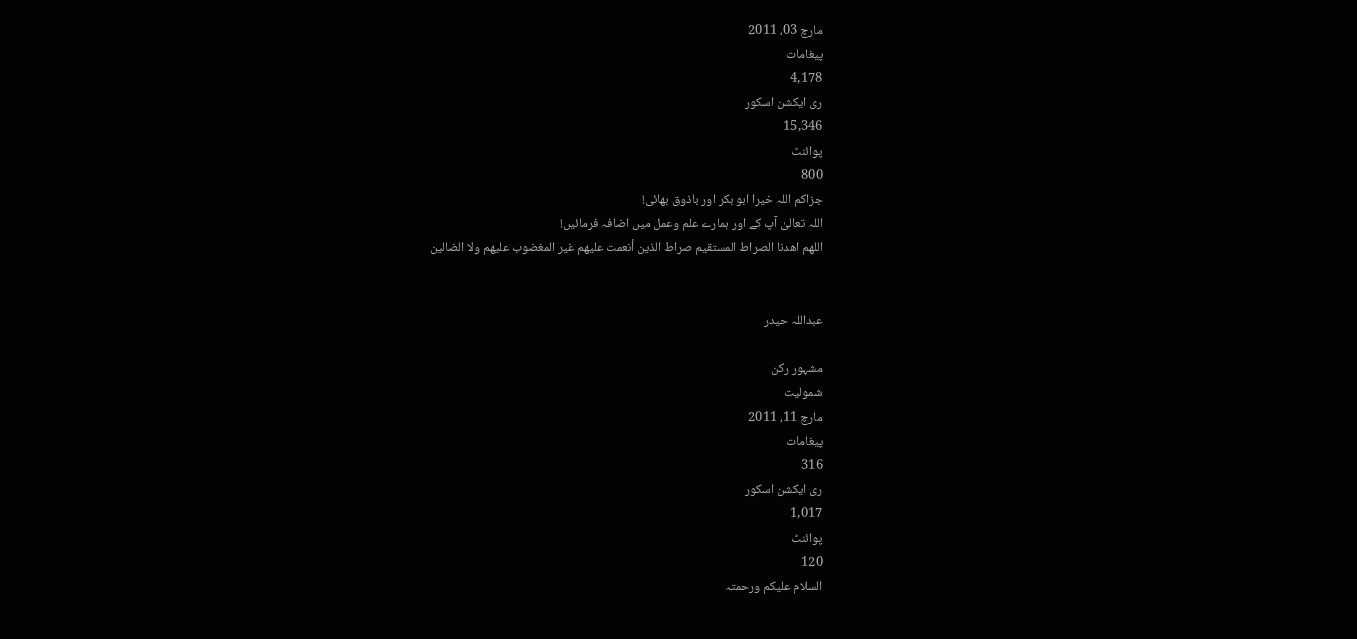مارچ 03، 2011
پیغامات
4,178
ری ایکشن اسکور
15,346
پوائنٹ
800
جزاکم اللہ خیرا ابو بکر اور باذوق بھائی!
اللہ تعالیٰ آپ کے اور ہمارے علم وعمل میں اضافہ فرمائیں!
اللهم اهدنا الصراط المستقيم صراط الذين أنعمت عليهم غير المغضوب عليهم ولا الضالين


عبداللہ حیدر

مشہور رکن
شمولیت
مارچ 11، 2011
پیغامات
316
ری ایکشن اسکور
1,017
پوائنٹ
120
السلام علیکم ورحمتہ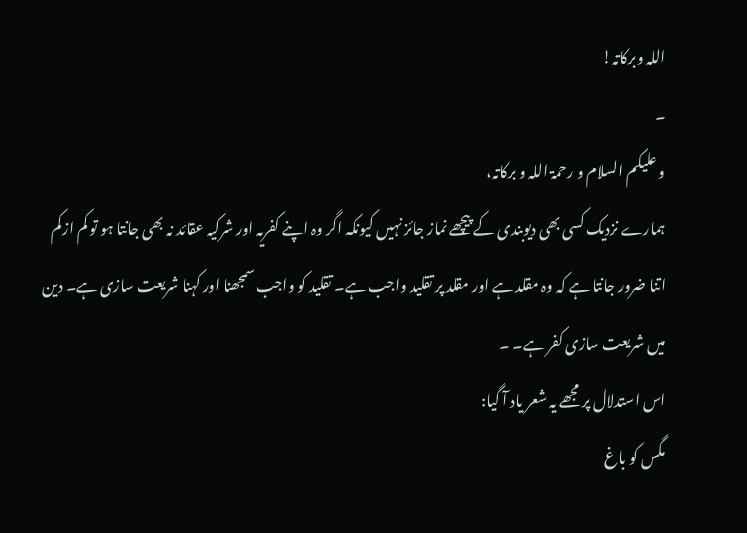اللہ وبرکاتہ!
۔
و علیکم السلام و رحمۃ اللہ و برکاتہ،
ہمارے نزدیک کسی بھی دیوبندی کے پیچھے نماز جائز نہیں کیونکہ اگر وہ اپنے کفریہ اور شرکیہ عقائد نہ بھی جانتا ہو تو کم ازکم اتنا ضرور جانتا ہے کہ وہ مقلد ہے اور مقلد پر تقلید واجب ہے۔ تقلید کو واجب سمجھنا اور کہنا شریعت سازی ہے۔ دین میں شریعت سازی کفر ہے۔ ۔
اس استدلال پر مجھے یہ شعر یاد آ گیا:
مگس کو باغ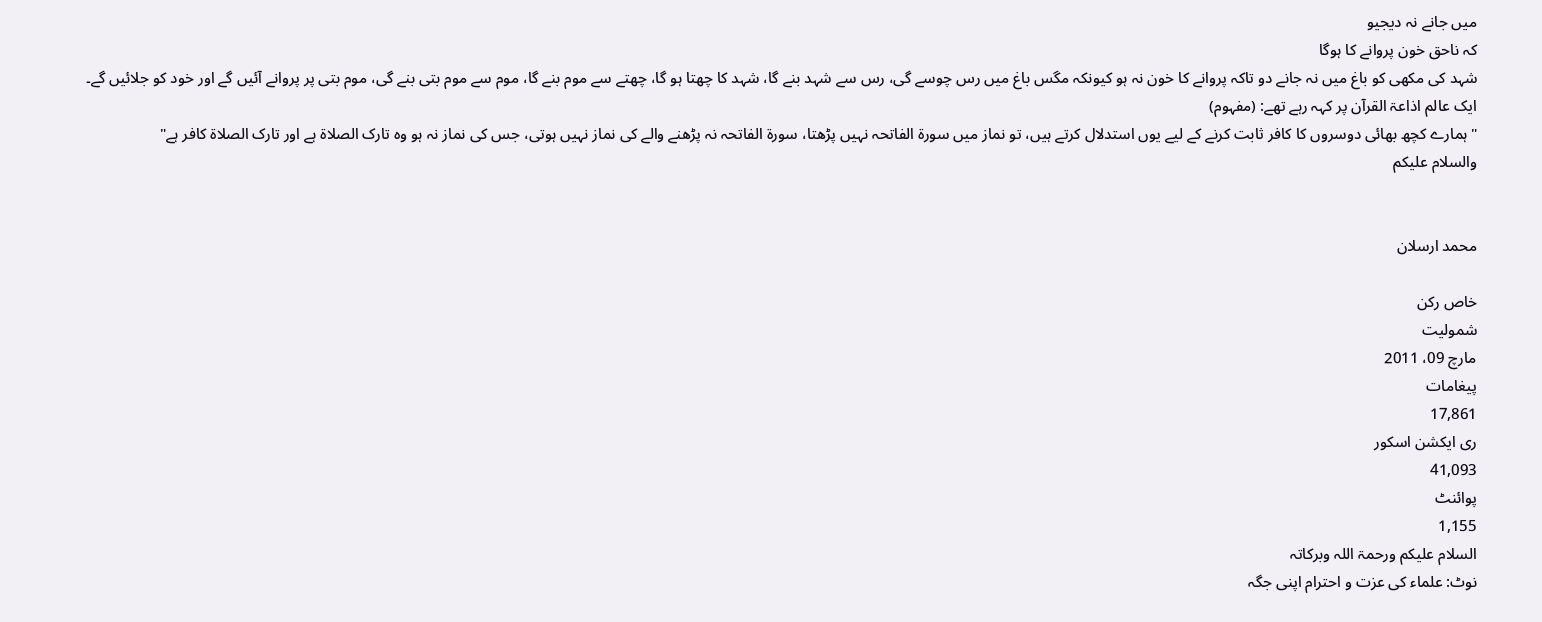میں جانے نہ دیجیو
کہ ناحق خون پروانے کا ہوگا
شہد کی مکھی کو باغ میں نہ جانے دو تاکہ پروانے کا خون نہ ہو کیونکہ مگس باغ میں رس چوسے گی، رس سے شہد بنے گا، شہد کا چھتا ہو گا، چھتے سے موم بنے گا، موم سے موم بتی بنے گی، موم بتی پر پروانے آئیں گے اور خود کو جلائیں گے۔
ایک عالم اذاعۃ القرآن پر کہہ رہے تھے: (مفہوم)
"ہمارے کچھ بھائی دوسروں کا کافر ثابت کرنے کے لیے یوں استدلال کرتے ہیں، تو نماز میں سورۃ الفاتحہ نہیں پڑھتا، سورۃ الفاتحہ نہ پڑھنے والے کی نماز نہیں ہوتی، جس کی نماز نہ ہو وہ تارک الصلاۃ ہے اور تارک الصلاۃ کافر ہے"
والسلام علیکم


محمد ارسلان

خاص رکن
شمولیت
مارچ 09، 2011
پیغامات
17,861
ری ایکشن اسکور
41,093
پوائنٹ
1,155
السلام علیکم ورحمۃ اللہ وبرکاتہ
نوٹ: علماء کی عزت و احترام اپنی جگہ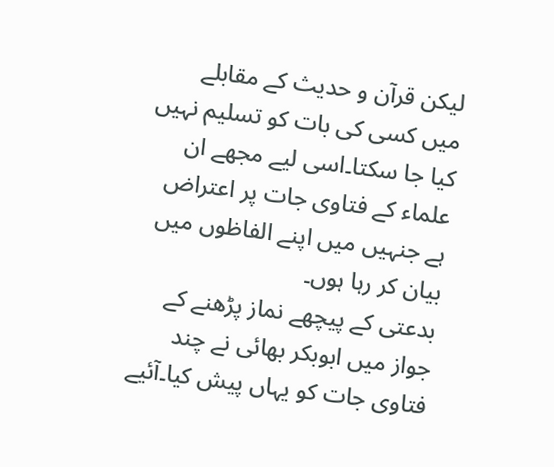لیکن قرآن و حدیث کے مقابلے میں کسی کی بات کو تسلیم نہیں کیا جا سکتا۔اسی لیے مجھے ان علماء کے فتاوی جات پر اعتراض ہے جنہیں میں اپنے الفاظوں میں بیان کر رہا ہوں۔
بدعتی کے پیچھے نماز پڑھنے کے جواز میں ابوبکر بھائی نے چند فتاوی جات کو یہاں پیش کیا۔آئیے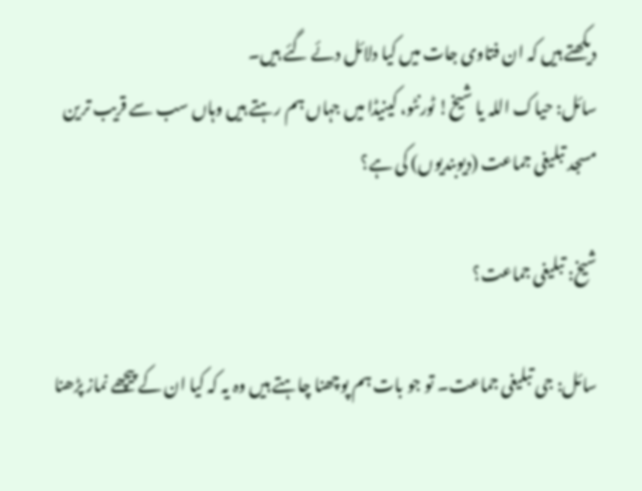دیکھتے ہیں کہ ان فتاوی جات میں کیا دلائل دئے گئے ہیں۔
سائل: حیاک اللہ یا شیخ! ٹورنٹو، کینیڈا میں جہاں ہم رہتے ہیں وہاں سب سے قریب ترین مسجد تبلیغی جماعت (دیوبندیوں) کی ہے؟

شیخ: تبلیغی جماعت؟

سائل: جی تبلیغی جماعت۔ تو جو بات ہم پوچھنا چاہتے ہیں وہ یہ کہ کیا ان کے پیچھے نماز پڑھنا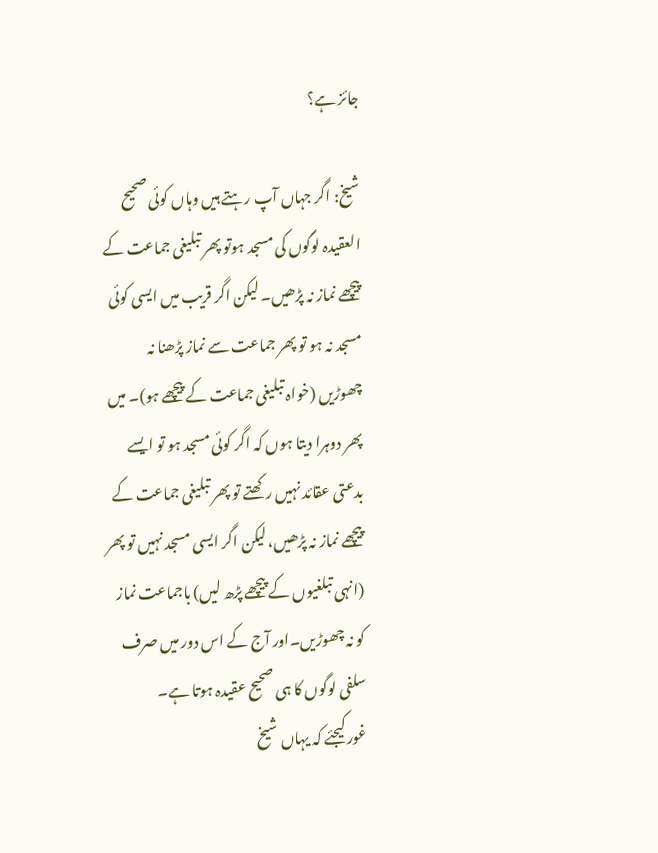جائز ہے؟

شیخ: اگر جہاں آپ رہتے ہیں وہاں کوئی صحیح العقیدہ لوگوں کی مسجد ہوتو پھر تبلیغی جماعت کے پیچھے نماز نہ پڑھیں۔ لیکن اگر قریب میں ایسی کوئی مسجد نہ ہو تو پھر جماعت سے نماز پڑھنا نہ چھوڑیں (خواہ تبلیغی جماعت کے پیچھے ہو)۔ میں پھر دوہرا دیتا ہوں کہ اگر کوئی مسجد ہو تو ایسے بدعتی عقائد نہیں رکھتے تو پھر تبلیغی جماعت کے پیچھے نماز نہ پڑھیں، لیکن اگر ایسی مسجد نہیں تو پھر (انہی تبلغیوں کے پیچھے پڑھ لیں) باجماعت نماز کو نہ چھوڑیں۔اور آج کے اس دور میں صرف سلفی لوگوں کا ہی صحیح عقیدہ ہوتا ہے۔
غور کیجئے کہ یہاں شیخ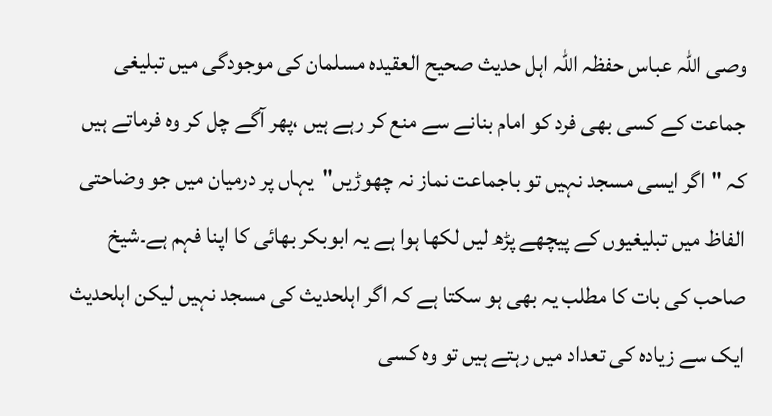وصی اللہ عباس حفظہ اللہ اہل حدیث صحیح العقیدہ مسلمان کی موجودگی میں تبلیغی جماعت کے کسی بھی فرد کو امام بنانے سے منع کر رہے ہیں ،پھر آگے چل کر وہ فرماتے ہیں کہ "اگر ایسی مسجد نہیں تو باجماعت نماز نہ چھوڑیں"یہاں پر درمیان میں جو وضاحتی الفاظ میں تبلیغیوں کے پیچھے پڑھ لیں لکھا ہوا ہے یہ ابوبکر بھائی کا اپنا فہم ہے۔شیخ صاحب کی بات کا مطلب یہ بھی ہو سکتا ہے کہ اگر اہلحدیث کی مسجد نہیں لیکن اہلحدیث ایک سے زیادہ کی تعداد میں رہتے ہیں تو وہ کسی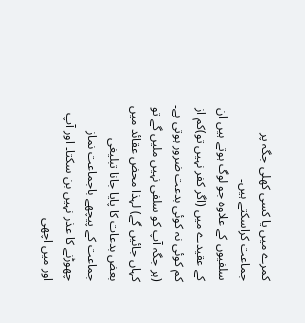کمرے میں یا کسی کھلی جگہ پر جماعت کراسکتے ہیں۔
سلفیوں کے علاوہ جو لوگ ہوتے ہیں ان کے عقیدے میں (اگر کفر نہیں تو)کم از کم کوئی نہ کوئی بدعت ضرور ہوتی ہے۔ (ہر جگہ آپ کو سلفی نہیں ملیں گے تو کہاں جائیں گے) لہذا محض عقائد میں بعض بدعات کا پایا جانا تبلیغی جماعت کے پیچھے باجماعت نماز چھوڑنے کا عذر نہیں بن سکتا۔ اور آپ اور میں اچھی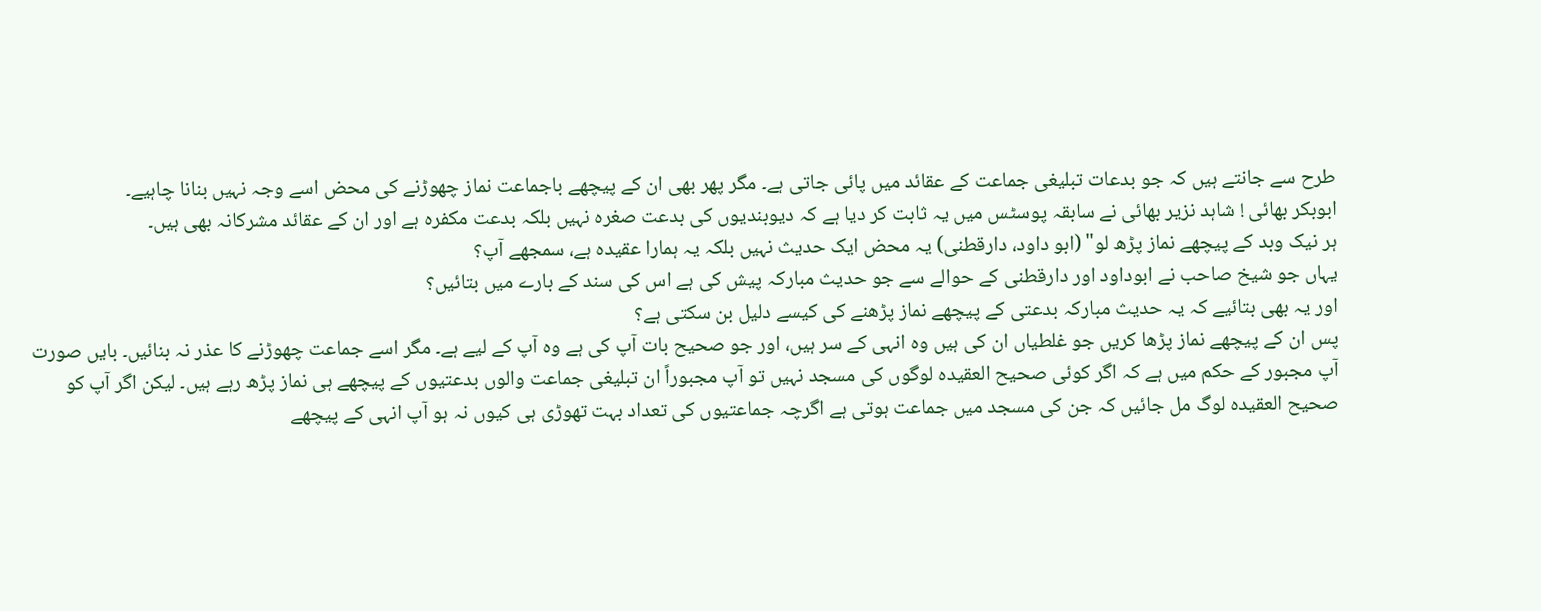طرح سے جانتے ہیں کہ جو بدعات تبلیغی جماعت کے عقائد میں پائی جاتی ہے۔ مگر پھر بھی ان کے پیچھے باجماعت نماز چھوڑنے کی محض اسے وجہ نہیں بنانا چاہیے۔
ابوبکر بھائی ! شاہد نزیر بھائی نے سابقہ پوسٹس میں یہ ثابت کر دیا ہے کہ دیوبندیوں کی بدعت صغرہ نہیں بلکہ بدعت مکفرہ ہے اور ان کے عقائد مشرکانہ بھی ہیں۔
ہر نیک وبد کے پیچھے نماز پڑھ لو" (ابو داود، دارقطنی) یہ محض ایک حدیث نہیں بلکہ یہ ہمارا عقیدہ ہے، سمجھے آپ؟
یہاں جو شیخ صاحب نے ابوداود اور دارقطنی کے حوالے سے جو حدیث مبارکہ پیش کی ہے اس کی سند کے بارے میں بتائیں؟
اور یہ بھی بتائیے کہ یہ حدیث مبارکہ بدعتی کے پیچھے نماز پڑھنے کی کیسے دلیل بن سکتی ہے؟
پس ان کے پیچھے نماز پڑھا کریں جو غلطیاں ان کی ہیں وہ انہی کے سر ہیں، اور جو صحیح بات آپ کی ہے وہ آپ کے لیے ہے۔ مگر اسے جماعت چھوڑنے کا عذر نہ بنائیں۔ بایں صورت آپ مجبور کے حکم میں ہے کہ اگر کوئی صحیح العقیدہ لوگوں کی مسجد نہیں تو آپ مجبوراً ان تبلیغی جماعت والوں بدعتیوں کے پیچھے ہی نماز پڑھ رہے ہیں۔ لیکن اگر آپ کو صحیح العقیدہ لوگ مل جائیں کہ جن کی مسجد میں جماعت ہوتی ہے اگرچہ جماعتیوں کی تعداد بہت تھوڑی ہی کیوں نہ ہو آپ انہی کے پیچھے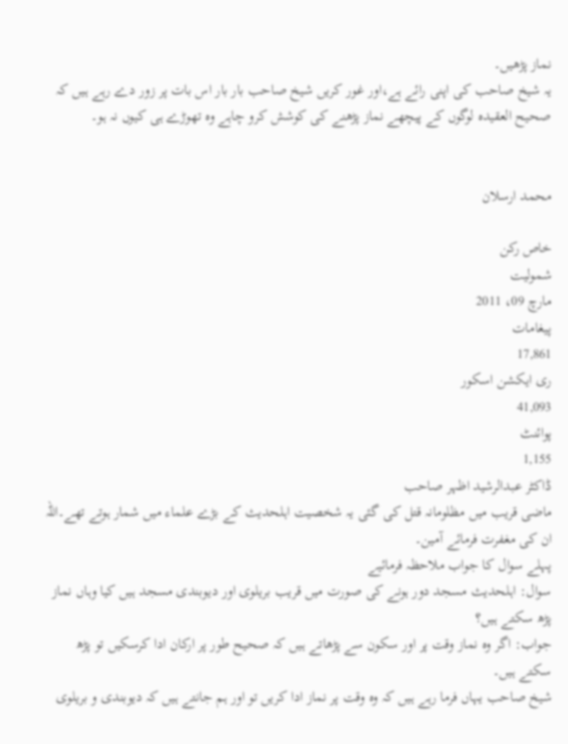نماز پڑھیں۔
یہ شیخ صاحب کی اپنی رائے ہے،اور غور کریں شیخ صاحب بار بار اس بات پر زور دے رہے ہیں کہ صحیح العقیدہ لوگوں کے پیچھے نماز پڑھنے کی کوشش کرو چاہے وہ تھوڑے ہی کیوں نہ ہو۔


محمد ارسلان

خاص رکن
شمولیت
مارچ 09، 2011
پیغامات
17,861
ری ایکشن اسکور
41,093
پوائنٹ
1,155
ڈاکٹر عبدالرشید اظہر صاحب
ماضی قریب میں مظلومانہ قتل کی گئی یہ شخصیت اہلحدیث کے بڑے علماء میں شمار ہوتے تھے۔اللہ ان کی مغفرت فرمائے آمین۔
پہلے سوال کا جواب ملاحظہ فرمائیے
سوال: اہلحدیث مسجد دور ہونے کی صورت میں قریب بریلوی اور دیوبندی مسجد ہیں کیا وہاں نماز پڑھ سکتے ہیں؟
جواب: اگر وہ نماز وقت پر اور سکون سے پڑھاتے ہیں کہ صحیح طور پر ارکان ادا کرسکیں تو پڑھ سکتے ہیں۔
شیخ صاحب یہاں فرما رہے ہیں کہ وہ وقت پر نماز ادا کریں تو اور ہم جانتے ہیں کہ دیوبندی و بریلوی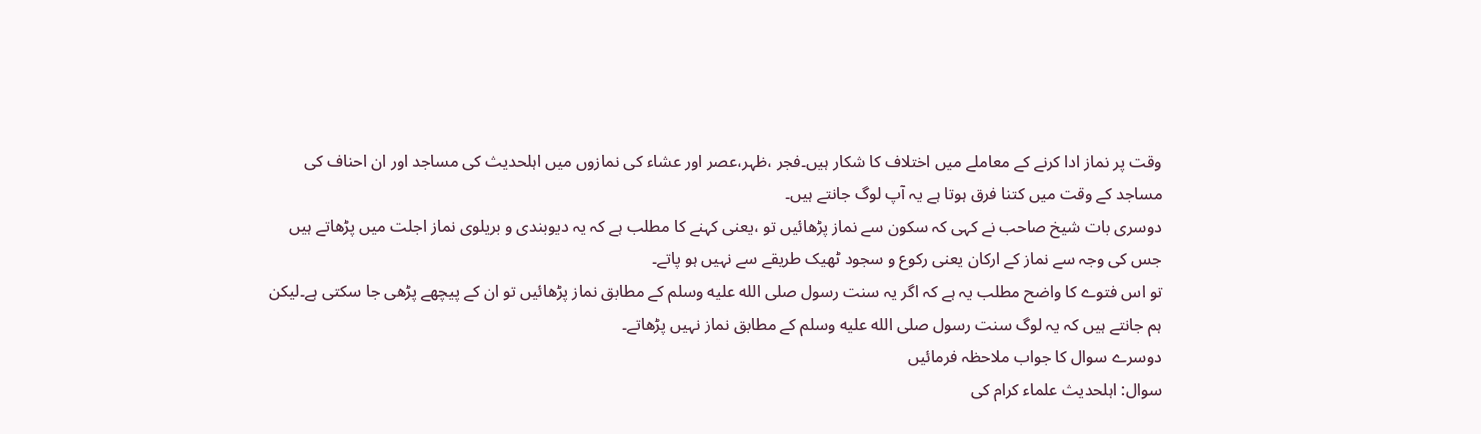وقت پر نماز ادا کرنے کے معاملے میں اختلاف کا شکار ہیں۔فجر ،ظہر،عصر اور عشاء کی نمازوں میں اہلحدیث کی مساجد اور ان احناف کی مساجد کے وقت میں کتنا فرق ہوتا ہے یہ آپ لوگ جانتے ہیں۔
دوسری بات شیخ صاحب نے کہی کہ سکون سے نماز پڑھائیں تو ،یعنی کہنے کا مطلب ہے کہ یہ دیوبندی و بریلوی نماز اجلت میں پڑھاتے ہیں جس کی وجہ سے نماز کے ارکان یعنی رکوع و سجود ٹھیک طریقے سے نہیں ہو پاتے۔
تو اس فتوے کا واضح مطلب یہ ہے کہ اگر یہ سنت رسول صلى الله عليه وسلم کے مطابق نماز پڑھائیں تو ان کے پیچھے پڑھی جا سکتی ہے۔لیکن ہم جانتے ہیں کہ یہ لوگ سنت رسول صلى الله عليه وسلم کے مطابق نماز نہیں پڑھاتے۔
دوسرے سوال کا جواب ملاحظہ فرمائیں
سوال: اہلحدیث علماء کرام کی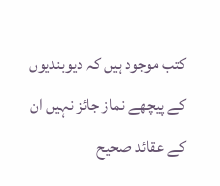کتب موجود ہیں کہ دیوبندیوں کے پیچھے نماز جائز نہیں ان کے عقائد صحیح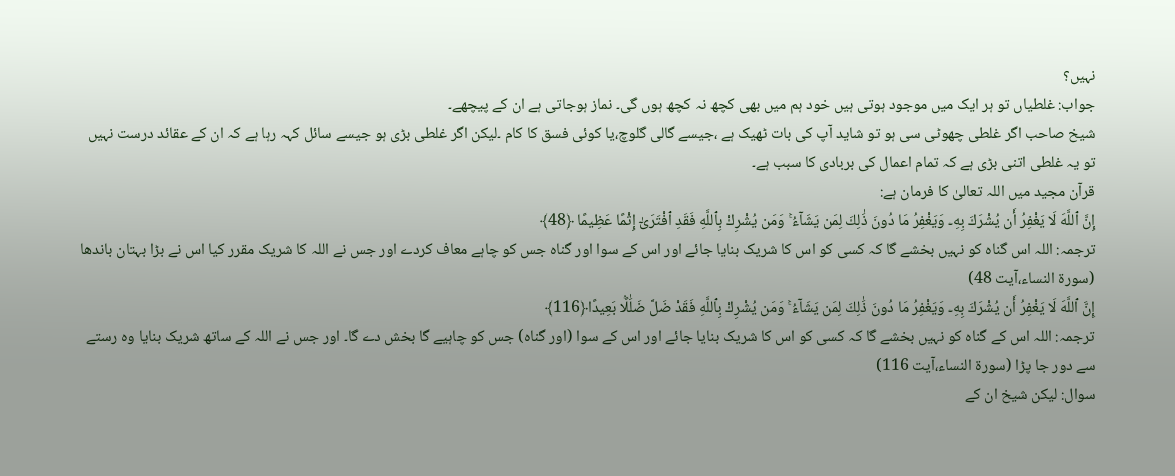نہیں؟
جواب: غلطیاں تو ہر ایک میں موجود ہوتی ہیں خود ہم میں بھی کچھ نہ کچھ ہوں گی۔ نماز ہوجاتی ہے ان کے پیچھے۔
شیخ صاحب اگر غلطی چھوٹی سی ہو تو شاید آپ کی بات ٹھیک ہے ،جیسے گالی گلوچ،یا کوئی فسق کا کام ۔لیکن اگر غلطی بڑی ہو جیسے سائل کہہ رہا ہے کہ ان کے عقائد درست نہیں تو یہ غلطی اتنی بڑی ہے کہ تمام اعمال کی بربادی کا سبب ہے۔
قرآن مجید میں اللہ تعالیٰ کا فرمان ہے:
إِنَّ ٱللَّهَ لَا يَغْفِرُ أَن يُشْرَكَ بِهِۦ وَيَغْفِرُ مَا دُونَ ذَٰلِكَ لِمَن يَشَآءُ ۚ وَمَن يُشْرِكْ بِٱللَّهِ فَقَدِ ٱفْتَرَىٰٓ إِثْمًا عَظِيمًا ﴿48﴾
ترجمہ: اللہ اس گناہ کو نہیں بخشے گا کہ کسی کو اس کا شریک بنایا جائے اور اس کے سوا اور گناہ جس کو چاہے معاف کردے اور جس نے اللہ کا شریک مقرر کیا اس نے بڑا بہتان باندھا (سورۃ النساء،آیت 48)
إِنَّ ٱللَّهَ لَا يَغْفِرُ أَن يُشْرَكَ بِهِۦ وَيَغْفِرُ مَا دُونَ ذَٰلِكَ لِمَن يَشَآءُ ۚ وَمَن يُشْرِكْ بِٱللَّهِ فَقَدْ ضَلَّ ضَلَٰلًۢا بَعِيدًا﴿116﴾
ترجمہ: اللہ اس کے گناہ کو نہیں بخشے گا کہ کسی کو اس کا شریک بنایا جائے اور اس کے سوا (اور گناہ) جس کو چاہیے گا بخش دے گا۔ اور جس نے اللہ کے ساتھ شریک بنایا وہ رستے سے دور جا پڑا (سورۃ النساء،آیت 116)
سوال: لیکن شیخ ان کے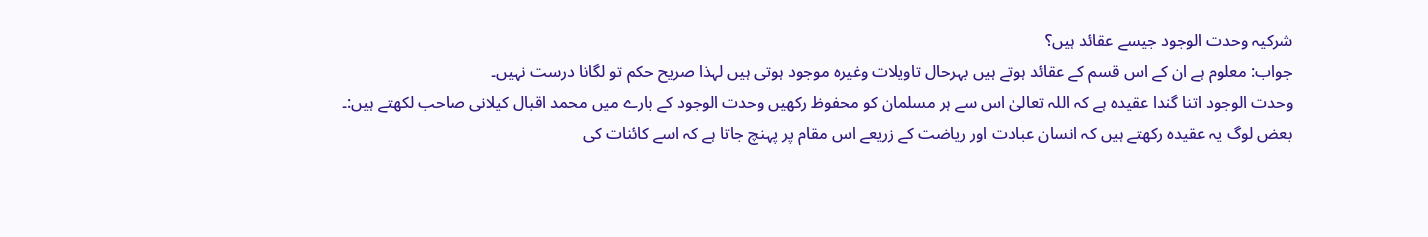شرکیہ وحدت الوجود جیسے عقائد ہیں؟
جواب: معلوم ہے ان کے اس قسم کے عقائد ہوتے ہیں بہرحال تاویلات وغیرہ موجود ہوتی ہیں لہذا صریح حکم تو لگانا درست نہیں۔
وحدت الوجود اتنا گندا عقیدہ ہے کہ اللہ تعالیٰ اس سے ہر مسلمان کو محفوظ رکھیں وحدت الوجود کے بارے میں محمد اقبال کیلانی صاحب لکھتے ہیں:۔
بعض لوگ یہ عقیدہ رکھتے ہیں کہ انسان عبادت اور ریاضت کے زریعے اس مقام پر پہنچ جاتا ہے کہ اسے کائنات کی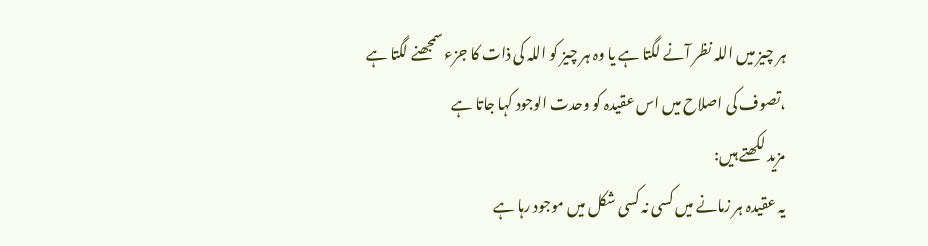ہر چیز میں اللہ نظر آنے لگتا ہے یا وہ ہر چیز کو اللہ کی ذات کا جزء سمجھنے لگتا ہے ،تصوف کی اصلاح میں اس عقیدہ کو وحدت الوجود کہا جاتا ہے
مزید لکھتے ہیں:
یہ عقیدہ ہر زمانے میں کسی نہ کسی شکل میں موجود رہا ہے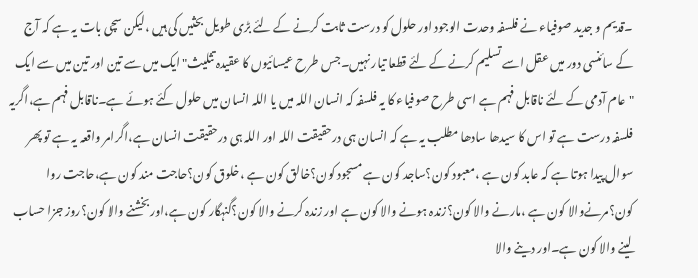۔قدیم و جدید صوفیاء نے فلسفہ وحدت الوجود اور حلول کو درست ثابت کرنے کے لئے بڑی طویل بحثیں کی ہیں ،لیکن سچی بات یہ ہے کہ آج کے سائنسی دور میں عقل اسے تسلیم کرنے کے لئے قطعا تیار نہیں۔جس طرح عیسائیوں کا عقیدہ تثلیث" ایک میں سے تین اور تین میں سے ایک "عام آدمی کے لئے ناقابل فہم ہے اسی طرح صوفیاء کا یہ فلسفہ کہ انسان اللہ میں یا اللہ انسان میں حلول کئے ہوئے ہے۔ناقابل فہم ہے،اگریہ فلسفہ درست ہے تو اس کا سیدھا سادھا مطلب یہ ہے کہ انسان ہی درحقیقت اللہ اور اللہ ہی درحقیقت انسان ہے،اگرامر واقعہ یہ ہے تو پھر سوال پیدا ہوتا ہے کہ عابد کون ہے ،معبود کون؟ساجد کون ہے مسجود کون؟خالق کون ہے ،خلوق کون؟حاجت مند کون ہے،حاجت روا کون؟مرنےوالا کون ہے ،مارنے والا کون؟زندہ ہونے والا کون ہے اور زندہ کرنے والا کون؟گنہگار کون ہے،اور بخشنے والا کون؟روز جزا حساب لینے والا کون ہے۔اور دینے والا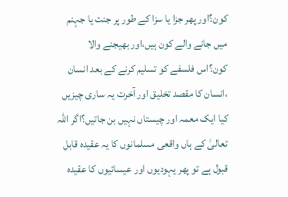کون؟اور پھر جزا یا سزا کے طور پر جنت یا جہنم میں جانے والے کون ہیں،اور بھیجنے والا کون؟اس فلسفے کو تسلیم کرنے کے بعد انسان ،انسان کا مقصد تخلیق اور آخرت یہ ساری چیزیں کیا ایک معمہ اور چیستاں نہیں بن جاتیں؟اگر اللہ تعالیٰ کے ہاں واقعی مسلمانوں کا یہ عقیدہ قابل قبول ہے تو پھر یہودیوں اور عیسائیوں کا عقیدہ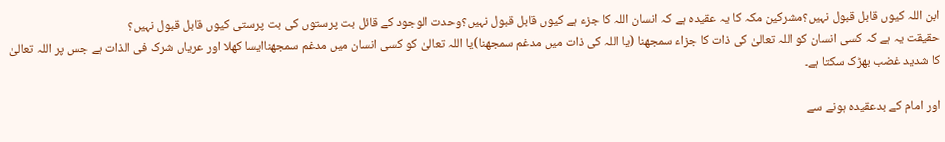ابن اللہ کیوں قابل قبول نہیں؟مشرکین مکہ کا یہ عقیدہ ہے کہ انسان اللہ کا جزء ہے کیوں قابل قبول نہیں؟وحدت الوجود کے قائل بت پرستوں کی بت پرستی کیوں قابل قبول نہیں؟
حقیقت یہ ہے کہ کسی انسان کو اللہ تعالیٰ کی ذات کا جزاء سمجھنا (یا اللہ کی ذات میں مدغم سمجھنا)یا اللہ تعالیٰ کو کسی انسان میں مدغم سمجھناایسا کھلا اور عریاں شرک فی الذات ہے جس پر اللہ تعالیٰ کا شدید غضب بھڑک سکتا ہے۔

اور امام کے بدعقیدہ ہونے سے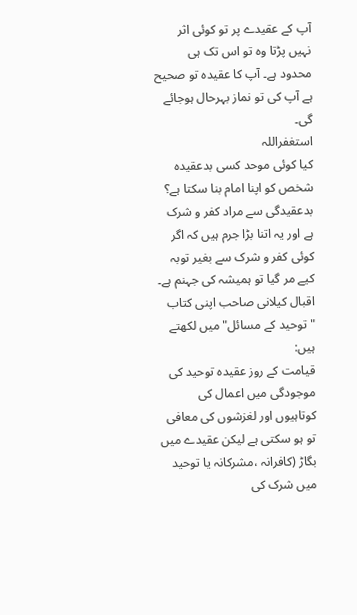آپ کے عقیدے پر تو کوئی اثر نہیں پڑتا وہ تو اس تک ہی محدود ہے۔ آپ کا عقیدہ تو صحیح ہے آپ کی تو نماز بہرحال ہوجائے گی۔
استغفراللہ
کیا کوئی موحد کسی بدعقیدہ شخص کو اپنا امام بنا سکتا ہے؟
بدعقیدگی سے مراد کفر و شرک ہے اور یہ اتنا بڑا جرم ہیں کہ اگر کوئی کفر و شرک سے بغیر توبہ کیے مر گیا تو ہمیشہ کی جہنم ہے۔
اقبال کیلانی صاحب اپنی کتاب "توحید کے مسائل" میں لکھتے ہیں:
قیامت کے روز عقیدہ توحید کی موجودگی میں اعمال کی کوتاہیوں اور لغزشوں کی معافی تو ہو سکتی ہے لیکن عقیدے میں بگاڑ (کافرانہ ،مشرکانہ یا توحید میں شرک کی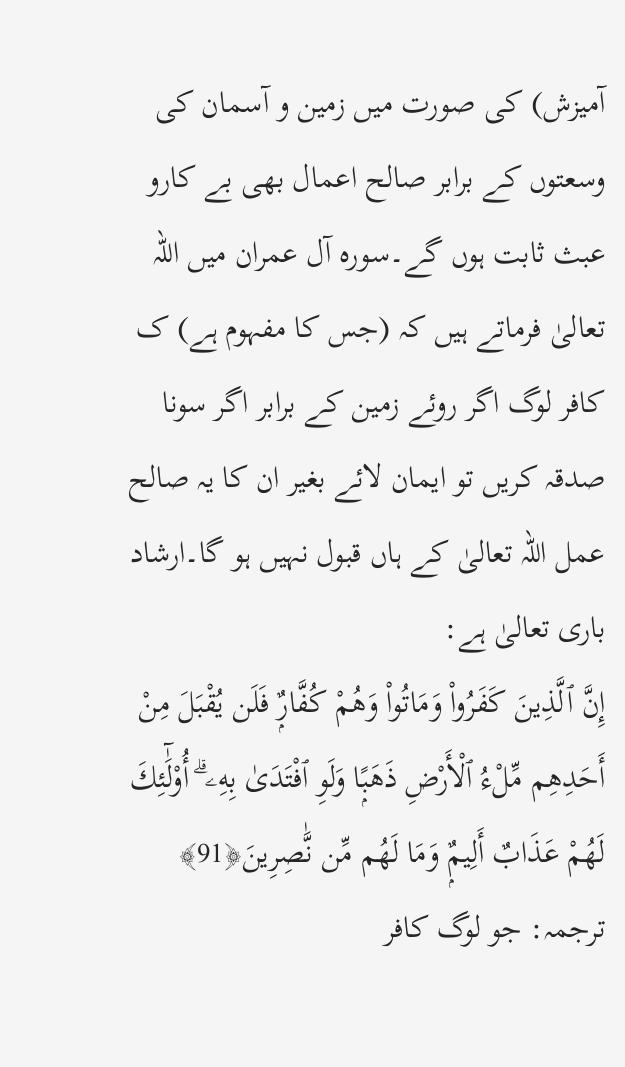آمیزش) کی صورت میں زمین و آسمان کی وسعتوں کے برابر صالح اعمال بھی بے کارو عبث ثابت ہوں گے۔سورہ آل عمران میں اللہ تعالیٰ فرماتے ہیں کہ (جس کا مفہوم ہے) ک کافر لوگ اگر روئے زمین کے برابر اگر سونا صدقہ کریں تو ایمان لائے بغیر ان کا یہ صالح عمل اللہ تعالیٰ کے ہاں قبول نہیں ہو گا۔ارشاد باری تعالیٰ ہے:
إِنَّ ٱلَّذِينَ كَفَرُوا۟ وَمَاتُوا۟ وَهُمْ كُفَّارٌۭ فَلَن يُقْبَلَ مِنْ أَحَدِهِم مِّلْءُ ٱلْأَرْضِ ذَهَبًۭا وَلَوِ ٱفْتَدَىٰ بِهِۦ ۗ أُو۟لَٰٓئِكَ لَهُمْ عَذَابٌ أَلِيمٌۭ وَمَا لَهُم مِّن نَّٰصِرِينَ﴿91﴾
ترجمہ: جو لوگ کافر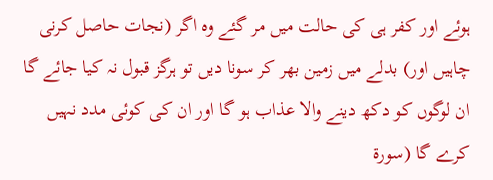ہوئے اور کفر ہی کی حالت میں مر گئے وہ اگر (نجات حاصل کرنی چاہیں اور) بدلے میں زمین بھر کر سونا دیں تو ہرگز قبول نہ کیا جائے گا ان لوگوں کو دکھ دینے والا عذاب ہو گا اور ان کی کوئی مدد نہیں کرے گا (سورۃ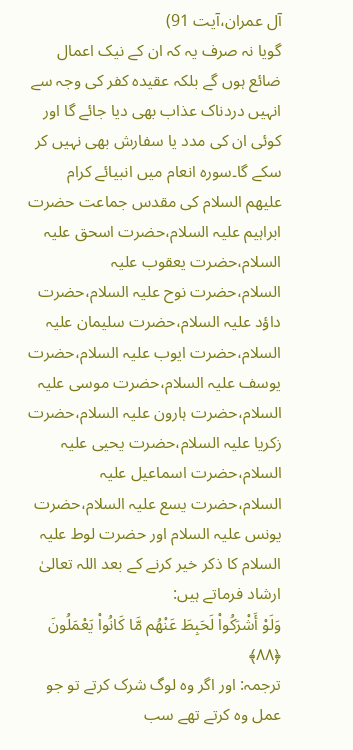آل عمران،آیت 91)
گویا نہ صرف یہ کہ ان کے نیک اعمال ضائع ہوں گے بلکہ عقیدہ کفر کی وجہ سے انہیں دردناک عذاب بھی دیا جائے گا اور کوئی ان کی مدد یا سفارش بھی نہیں کر سکے گا۔سورہ انعام میں انبیائے کرام علیھم السلام کی مقدس جماعت حضرت ابراہیم علیہ السلام،حضرت اسحق علیہ السلام،حضرت یعقوب علیہ السلام،حضرت نوح علیہ السلام،حضرت داؤد علیہ السلام،حضرت سلیمان علیہ السلام،حضرت ایوب علیہ السلام،حضرت یوسف علیہ السلام،حضرت موسی علیہ السلام،حضرت ہارون علیہ السلام،حضرت زکریا علیہ السلام،حضرت یحیی علیہ السلام،حضرت اسماعیل علیہ السلام،حضرت یسع علیہ السلام،حضرت یونس علیہ السلام اور حضرت لوط علیہ السلام کا ذکر خیر کرنے کے بعد اللہ تعالیٰ ارشاد فرماتے ہیں:
وَلَوْ أَشْرَكُوا۟ لَحَبِطَ عَنْهُم مَّا كَانُوا۟ يَعْمَلُونَ ﴿٨٨﴾
ترجمہ: اور اگر وہ لوگ شرک کرتے تو جو عمل وہ کرتے تھے سب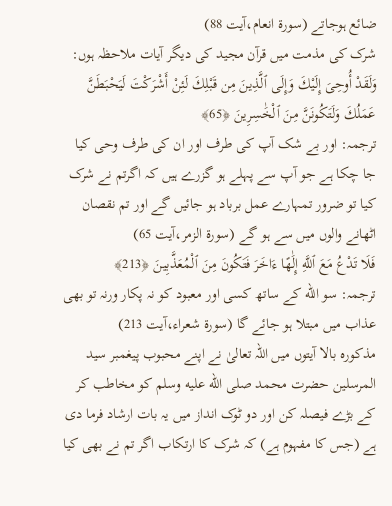ضائع ہوجاتے (سورۃ انعام،آیت 88)
شرک کی مذمت میں قرآن مجید کی دیگر آیات ملاحظہ ہوں:
وَلَقَدْ أُوحِىَ إِلَيْكَ وَإِلَى ٱلَّذِينَ مِن قَبْلِكَ لَئِنْ أَشْرَكْتَ لَيَحْبَطَنَّ عَمَلُكَ وَلَتَكُونَنَّ مِنَ ٱلْخَٰسِرِينَ ﴿65﴾
ترجمہ: اور بے شک آپ کی طرف اور ان کی طرف وحی کیا جا چکا ہے جو آپ سے پہلے ہو گزرے ہیں کہ اگرتم نے شرک کیا تو ضرور تمہارے عمل برباد ہو جائیں گے اور تم نقصان اٹھانے والوں میں سے ہو گے (سورۃ الزمر،آیت 65)
فَلَا تَدْعُ مَعَ ٱللَّهِ إِلَٰهًا ءَاخَرَ فَتَكُونَ مِنَ ٱلْمُعَذَّبِينَ ﴿213﴾
ترجمہ: سو الله کے ساتھ کسی اور معبود کو نہ پکار ورنہ تو بھی عذاب میں مبتلا ہو جائے گا (سورۃ شعراء،آیت 213)
مذکورہ بالا آیتوں میں اللہ تعالیٰ نے اپنے محبوب پیغمبر سید المرسلین حضرت محمد صلى الله عليه وسلم کو مخاطب کر کے بڑے فیصلہ کن اور دو ٹوک انداز میں یہ بات ارشاد فرما دی ہے (جس کا مفہوم ہے) کہ شرک کا ارتکاب اگر تم نے بھی کیا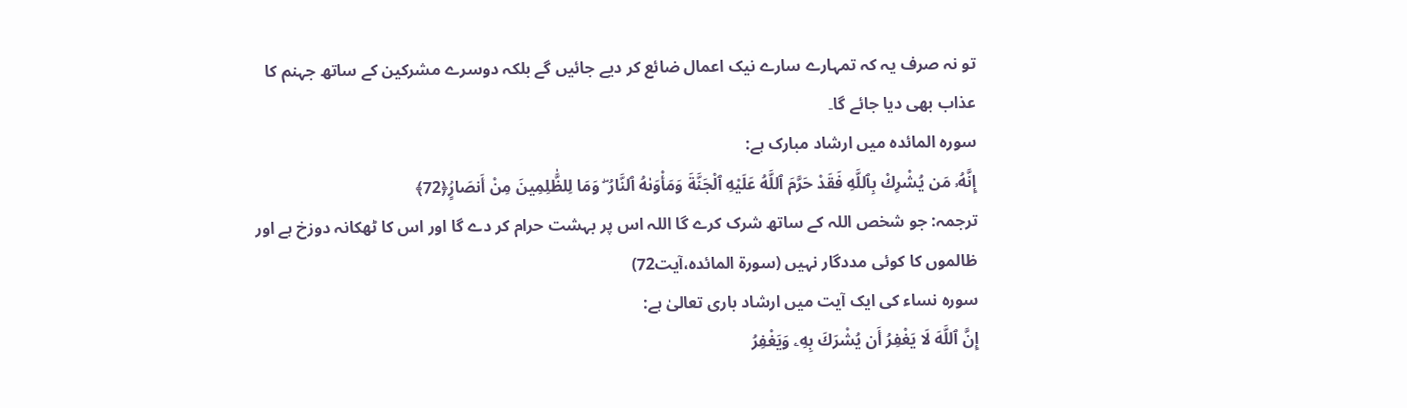تو نہ صرف یہ کہ تمہارے سارے نیک اعمال ضائع کر دیے جائیں گے بلکہ دوسرے مشرکین کے ساتھ جہنم کا عذاب بھی دیا جائے گا۔
سورہ المائدہ میں ارشاد مبارک ہے:
إِنَّهُۥ مَن يُشْرِكْ بِٱللَّهِ فَقَدْ حَرَّمَ ٱللَّهُ عَلَيْهِ ٱلْجَنَّةَ وَمَأْوَىٰهُ ٱلنَّارُ ۖ وَمَا لِلظَّٰلِمِينَ مِنْ أَنصَارٍۢ﴿72﴾
ترجمہ: جو شخص اللہ کے ساتھ شرک کرے گا اللہ اس پر بہشت حرام کر دے گا اور اس کا ٹھکانہ دوزخ ہے اور ظالموں کا کوئی مددگار نہیں (سورۃ المائدہ،آیت72)
سورہ نساء کی ایک آیت میں ارشاد باری تعالیٰ ہے:
إِنَّ ٱللَّهَ لَا يَغْفِرُ أَن يُشْرَكَ بِهِۦ وَيَغْفِرُ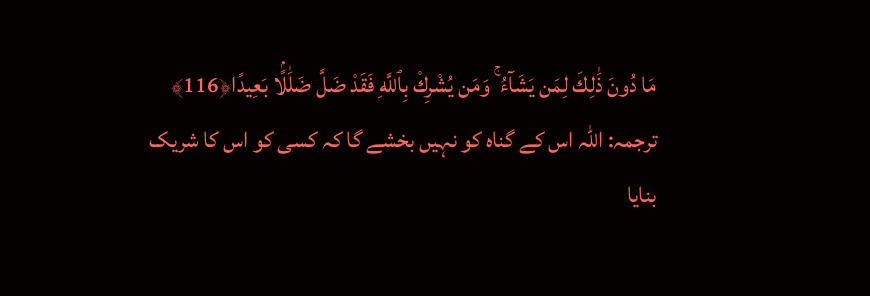مَا دُونَ ذَٰلِكَ لِمَن يَشَآءُ ۚ وَمَن يُشْرِكْ بِٱللَّهِ فَقَدْ ضَلَّ ضَلَٰلًۢا بَعِيدًا﴿116﴾
ترجمہ: اللہ اس کے گناہ کو نہیں بخشے گا کہ کسی کو اس کا شریک بنایا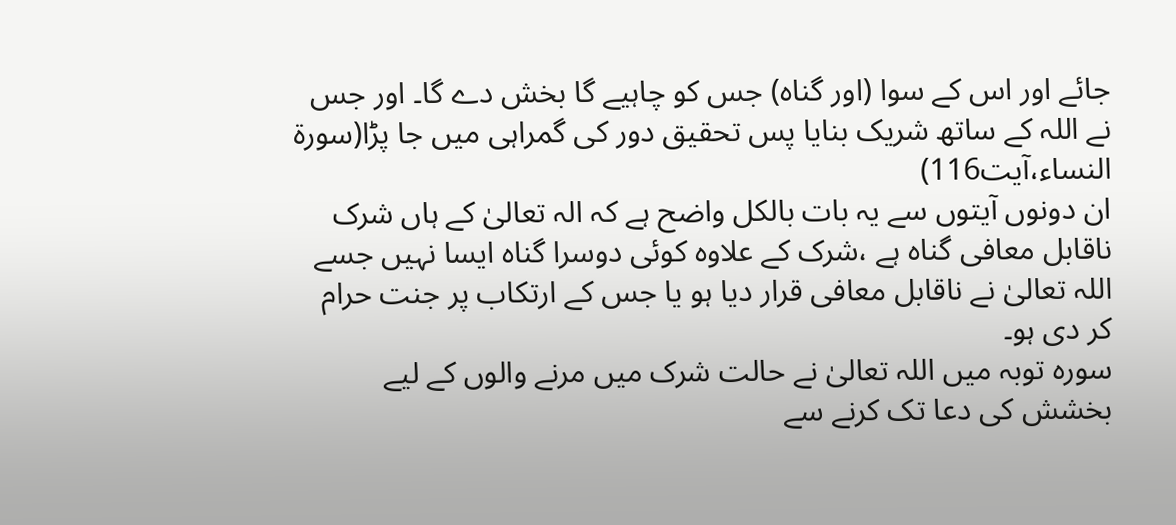جائے اور اس کے سوا (اور گناہ) جس کو چاہیے گا بخش دے گا۔ اور جس نے اللہ کے ساتھ شریک بنایا پس تحقیق دور کی گمراہی میں جا پڑا(سورۃ النساء،آیت116)
ان دونوں آیتوں سے یہ بات بالکل واضح ہے کہ الہ تعالیٰ کے ہاں شرک ناقابل معافی گناہ ہے ،شرک کے علاوہ کوئی دوسرا گناہ ایسا نہیں جسے اللہ تعالیٰ نے ناقابل معافی قرار دیا ہو یا جس کے ارتکاب پر جنت حرام کر دی ہو۔
سورہ توبہ میں اللہ تعالیٰ نے حالت شرک میں مرنے والوں کے لیے بخشش کی دعا تک کرنے سے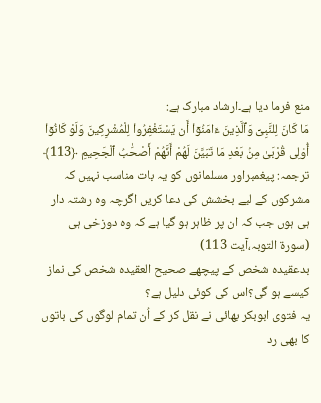منع فرما دیا ہے۔ارشاد مبارک ہے:
مَا كَانَ لِلنَّبِىِّ وَٱلَّذِينَ ءَامَنُوٓا۟ أَن يَسْتَغْفِرُوا۟ لِلْمُشْرِكِينَ وَلَوْ كَانُوٓا۟ أُو۟لِى قُرْبَىٰ مِنۢ بَعْدِ مَا تَبَيَّنَ لَهُمْ أَنَّهُمْ أَصْحَٰبُ ٱلْجَحِيمِ ﴿113﴾
ترجمہ: پیغمبراور مسلمانوں کو یہ بات مناسب نہیں کہ مشرکوں کے لیے بخشش کی دعا کریں اگرچہ وہ رشتہ دار ہی ہوں جب کہ ان پر ظاہر ہو گیا ہے کہ وہ دوزخی ہی (سورۃ التوبہ،آیت 113)
بدعقیدہ شخص کے پیچھے صحیح العقیدہ شخص کی نماز کیسے ہو گی؟اس کی کوئی دلیل ہے؟
یہ فتوی ابوبکر بھائی نے نقل کر کے اُن تمام لوگوں کی باتوں کا بھی رد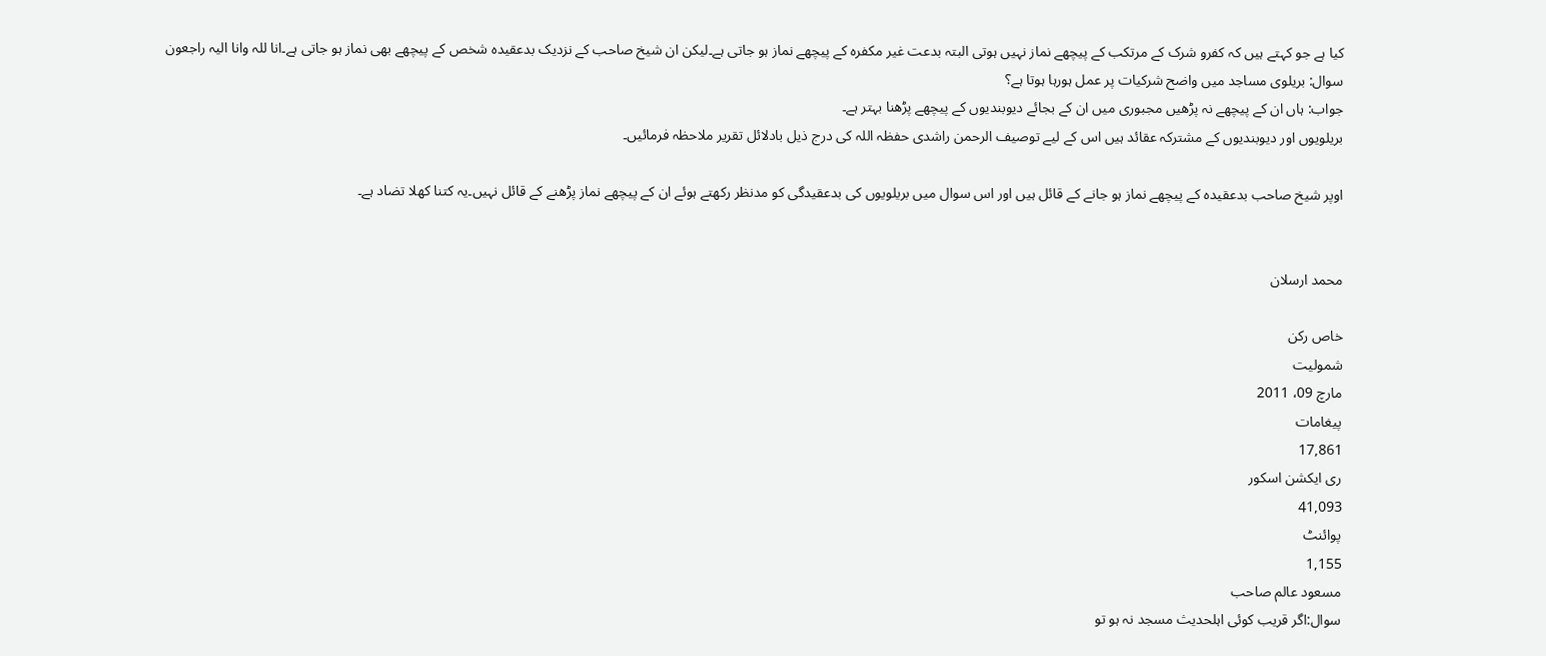کیا ہے جو کہتے ہیں کہ کفرو شرک کے مرتکب کے پیچھے نماز نہیں ہوتی البتہ بدعت غیر مکفرہ کے پیچھے نماز ہو جاتی ہے۔لیکن ان شیخ صاحب کے نزدیک بدعقیدہ شخص کے پیچھے بھی نماز ہو جاتی ہے۔انا للہ وانا الیہ راجعون
سوال: بریلوی مساجد میں واضح شرکیات پر عمل ہورہا ہوتا ہے؟
جواب: ہاں ان کے پیچھے نہ پڑھیں مجبوری میں ان کے بجائے دیوبندیوں کے پیچھے پڑھنا بہتر ہے۔
بریلویوں اور دیوبندیوں کے مشترکہ عقائد ہیں اس کے لیے توصیف الرحمن راشدی حفظہ اللہ کی درج ذیل بادلائل تقریر ملاحظہ فرمائیں۔

اوپر شیخ صاحب بدعقیدہ کے پیچھے نماز ہو جانے کے قائل ہیں اور اس سوال میں بریلویوں کی بدعقیدگی کو مدنظر رکھتے ہوئے ان کے پیچھے نماز پڑھنے کے قائل نہیں۔یہ کتنا کھلا تضاد ہے۔


محمد ارسلان

خاص رکن
شمولیت
مارچ 09، 2011
پیغامات
17,861
ری ایکشن اسکور
41,093
پوائنٹ
1,155
مسعود عالم صاحب
سوال:اگر قریب کوئی اہلحدیث مسجد نہ ہو تو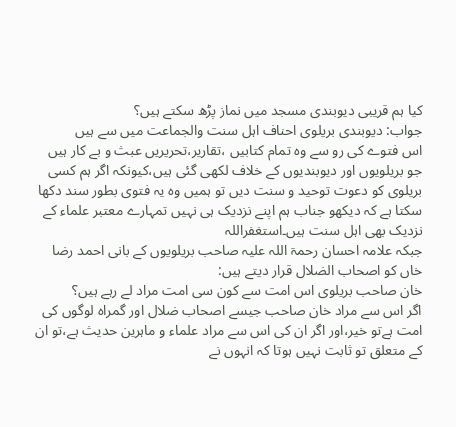کیا ہم قریبی دیوبندی مسجد میں نماز پڑھ سکتے ہیں؟
جواب: دیوبندی بریلوی احناف اہل سنت والجماعت میں سے ہیں
اس فتوے کی رو سے وہ تمام کتابیں ،تقاریر،تحریریں عبث و بے کار ہیں جو بریلویوں اور دیوبندیوں کے خلاف لکھی گئی ہیں،کیونکہ اگر ہم کسی بریلوی کو دعوت توحید و سنت دیں تو ہمیں وہ یہ فتوی بطور سند دکھا سکتا ہے کہ دیکھو جناب ہم اپنے نزدیک ہی نہیں تمہارے معتبر علماء کے نزدیک بھی اہل سنت ہیں۔استغفراللہ
جبکہ علامہ احسان رحمۃ اللہ علیہ صاحب بریلویوں کے بانی احمد رضا خاں کو اصحاب الضلال قرار دیتے ہیں:
خان صاحب بریلوی اس امت سے کون سی امت مراد لے رہے ہیں؟
اگر اس سے مراد خان صاحب جیسے اصحاب ضلال اور گمراہ لوگوں کی امت ہےتو خیر،اور اگر ان کی اس سے مراد علماء و ماہرین حدیث ہے،تو ان کے متعلق تو ثابت نہیں ہوتا کہ انہوں نے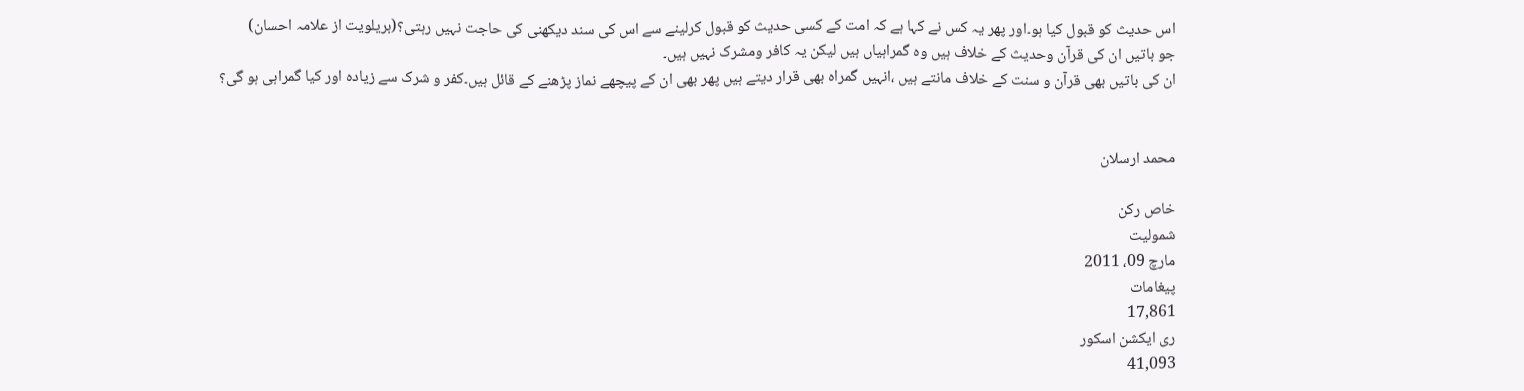اس حدیث کو قبول کیا ہو۔اور پھر یہ کس نے کہا ہے کہ امت کے کسی حدیث کو قبول کرلینے سے اس کی سند دیکھنی کی حاجت نہیں رہتی؟(بریلویت از علامہ احسان)
جو باتیں ان کی قرآن وحدیث کے خلاف ہیں وہ گمراہیاں ہیں لیکن یہ کافر ومشرک نہیں ہیں۔
ان کی باتیں بھی قرآن و سنت کے خلاف مانتے ہیں ،انہیں گمراہ بھی قرار دیتے ہیں پھر بھی ان کے پیچھے نماز پڑھنے کے قائل ہیں۔کفر و شرک سے زیادہ اور کیا گمراہی ہو گی؟


محمد ارسلان

خاص رکن
شمولیت
مارچ 09، 2011
پیغامات
17,861
ری ایکشن اسکور
41,093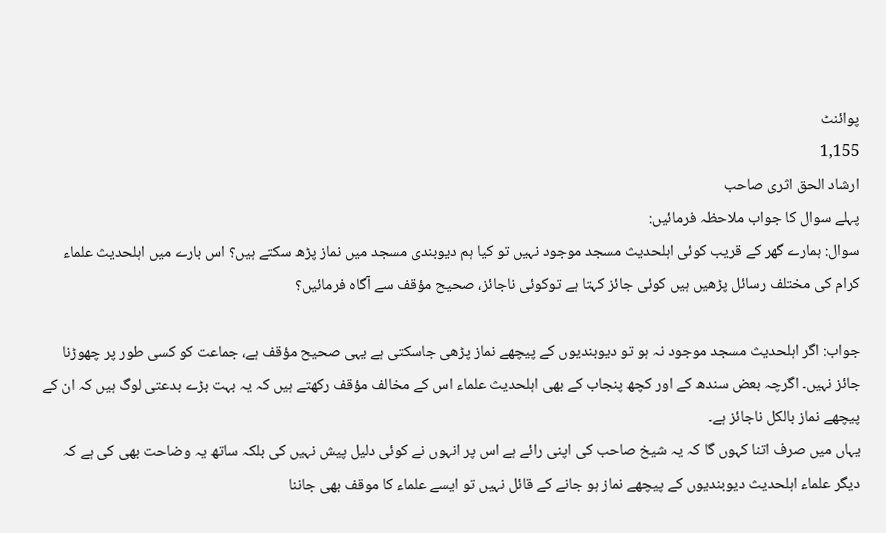پوائنٹ
1,155
ارشاد الحق اثری صاحب
پہلے سوال کا جواب ملاحظہ فرمائیں:
سوال: ہمارے گھر کے قریب کوئی اہلحدیث مسجد موجود نہیں تو کیا ہم دیوبندی مسجد میں نماز پڑھ سکتے ہیں؟ اس بارے میں اہلحدیث علماء کرام کی مختلف رسائل پڑھیں ہیں کوئی جائز کہتا ہے توکوئی ناجائز، صحیح مؤقف سے آگاہ فرمائیں؟

جواب: اگر اہلحدیث مسجد موجود نہ ہو تو دیوبندیوں کے پیچھے نماز پڑھی جاسکتی ہے یہی صحیح مؤقف ہے، جماعت کو کسی طور پر چھوڑنا جائز نہیں۔ اگرچہ بعض سندھ کے اور کچھ پنجاب کے بھی اہلحدیث علماء اس کے مخالف مؤقف رکھتے ہیں کہ یہ بہت بڑے بدعتی لوگ ہیں کہ ان کے پیچھے نماز بالکل ناجائز ہے۔
یہاں میں صرف اتنا کہوں گا کہ یہ شیخ صاحب کی اپنی رائے ہے اس پر انہوں نے کوئی دلیل پیش نہیں کی بلکہ ساتھ یہ وضاحت بھی کی ہے کہ دیگر علماء اہلحدیث دیوبندیوں کے پیچھے نماز ہو جانے کے قائل نہیں تو ایسے علماء کا موقف بھی جاننا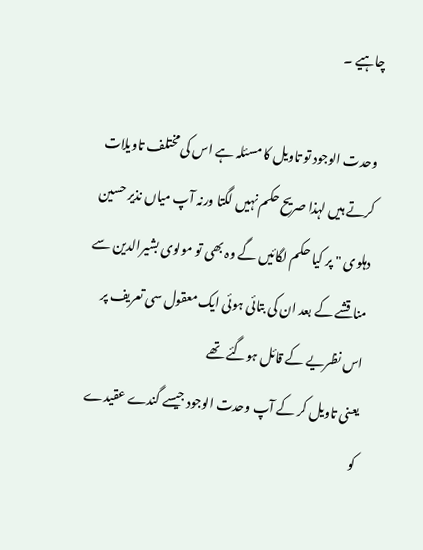چاہیے ۔

وحدت الوجود تو تاویل کا مسئلہ ہے اس کی مختلف تاویلات کرتے ہیں لہذا صریح حکم نہیں لگتا ورنہ آپ میاں نذیر حسین دہلوی " پر کیا حکم لگائیں گے وہ بھی تو مولوی بشیرالدین سے مناقشے کے بعد ان کی بتائی ہوئی ایک معقول سی تعریف پر اس نظریے کے قائل ہوگئے تھے
یعنی تاویل کر کے آپ وحدت الوجود جیسے گندے عقیدے کو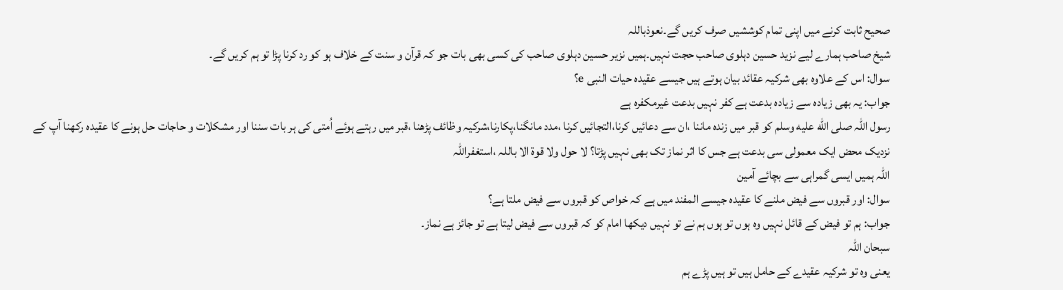صحیح ثابت کرنے میں اپنی تمام کوششیں صرف کریں گے۔نعوذباللہ
شیخ صاحب ہمارے لیے نزید حسین دہلوی صاحب حجت نہیں۔ہمیں نزیر حسین دہلوی صاحب کی کسی بھی بات جو کہ قرآن و سنت کے خلاف ہو کو رد کرنا پڑا تو ہم کریں گے۔
سوال: اس کے علاوہ بھی شرکیہ عقائد بیان ہوتے ہیں جیسے عقیدہ حیات النبی e؟
جواب: یہ بھی زیادہ سے زیادہ بدعت ہے کفر نہیں بدعت غیرمکفرہ ہے
رسول اللہ صلى الله عليه وسلم کو قبر میں زندہ ماننا ،ان سے دعائیں کرنا،التجائیں کرنا ،مدد مانگنا،پکارنا،شرکیہ وظائف پڑھنا ،قبر میں رہتے ہوئے اُمتی کی ہر بات سننا اور مشکلات و حاجات حل ہونے کا عقیدہ رکھنا آپ کے نزدیک محض ایک معمولی سی بدعت ہے جس کا اثر نماز تک بھی نہیں پڑتا؟ لا حول ولا قوۃ الا باللہ ،استغفراللہ
اللہ ہمیں ایسی گمراہی سے بچائے آمین
سوال: اور قبروں سے فیض ملنے کا عقیدہ جیسے المفند میں ہے کہ خواص کو قبروں سے فیض ملتا ہے؟
جواب: ہم تو فیض کے قائل نہیں وہ ہوں تو ہوں ہم نے تو نہیں دیکھا امام کو کہ قبروں سے فیض لیتا ہے تو جائز ہے نماز۔
سبحان اللہ
یعنی وہ تو شرکیہ عقیدے کے حامل ہیں تو ہیں پڑے ہم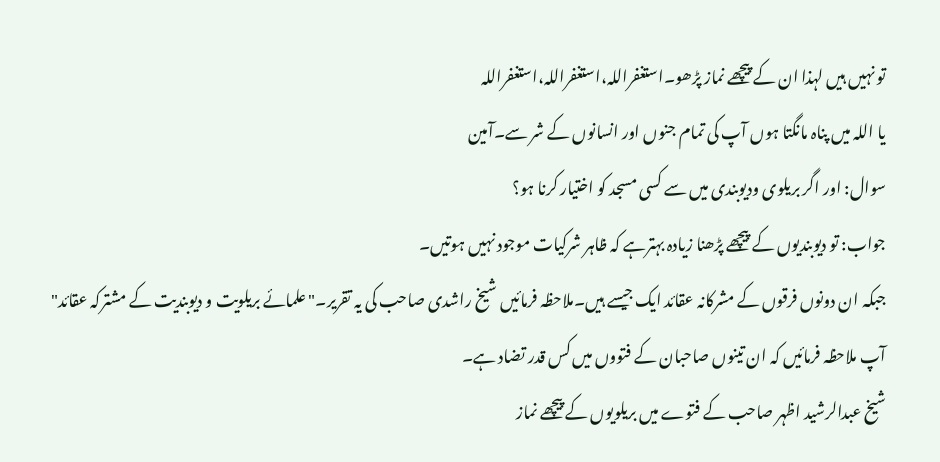تو نہیں ہیں لہذا ان کے پیچھے نماز پڑھو۔استغفراللہ،استغفراللہ،استغفراللہ
یا اللہ میں پناہ مانگتا ہوں آپ کی تمام جنوں اور انسانوں کے شر سے۔آمین
سوال: اور اگر بریلوی ودیوبندی میں سے کسی مسجد کو اختیار کرنا ہو؟
جواب: تو دیوبندیوں کے پیچھے پڑھنا زیادہ بہترہے کہ ظاہر شرکیات موجود نہیں ہوتیں۔
جبکہ ان دونوں فرقوں کے مشرکانہ عقائد ایک جیسے ہیں۔ملاحظہ فرمائیں شیخ راشدی صاحب کی یہ تقریر۔"علمائے بریلویت و دیوبندیت کے مشترکہ عقائد"
آپ ملاحظہ فرمائیں کہ ان تینوں صاحبان کے فتووں میں کس قدر تضاد ہے۔
شیخ عبدالرشید اظہر صاحب کے فتوے میں بریلویوں کے پیچھے نماز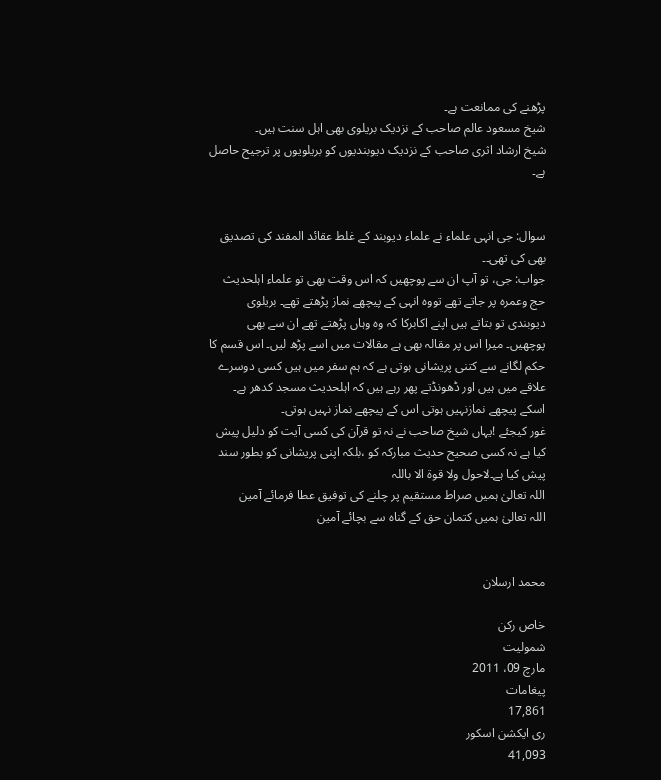پڑھنے کی ممانعت ہے۔
شیخ مسعود عالم صاحب کے نزدیک بریلوی بھی اہل سنت ہیں۔
شیخ ارشاد اثری صاحب کے نزدیک دیوبندیوں کو بریلویوں پر ترجیح حاصل ہے۔


سوال: جی انہی علماء نے علماء دیوبند کے غلط عقائد المفند کی تصدیق بھی کی تھی۔۔
جواب: جی، تو آپ ان سے پوچھیں کہ اس وقت بھی تو علماء اہلحدیث حج وعمرہ پر جاتے تھے تووہ انہی کے پیچھے نماز پڑھتے تھے۔ بریلوی دیوبندی تو بتاتے ہیں اپنے اکابرکا کہ وہ وہاں پڑھتے تھے ان سے بھی پوچھیں۔ میرا اس پر مقالہ بھی ہے مقالات میں اسے پڑھ لیں۔ اس قسم کا حکم لگانے سے کتنی پریشانی ہوتی ہے کہ ہم سفر میں ہیں کسی دوسرے علاقے میں ہیں اور ڈھونڈتے پھر رہے ہیں کہ اہلحدیث مسجد کدھر ہے۔ اسکے پیچھے نمازنہیں ہوتی اس کے پیچھے نماز نہیں ہوتی۔
غور کیجئے !یہاں شیخ صاحب نے نہ تو قرآن کی کسی آیت کو دلیل پیش کیا ہے نہ کسی صحیح حدیث مبارکہ کو ،بلکہ اپنی پریشانی کو بطور سند پیش کیا ہے۔لاحول ولا قوۃ الا باللہ
اللہ تعالیٰ ہمیں صراط مستقیم پر چلنے کی توفیق عطا فرمائے آمین
اللہ تعالیٰ ہمیں کتمان حق کے گناہ سے بچائے آمین


محمد ارسلان

خاص رکن
شمولیت
مارچ 09، 2011
پیغامات
17,861
ری ایکشن اسکور
41,093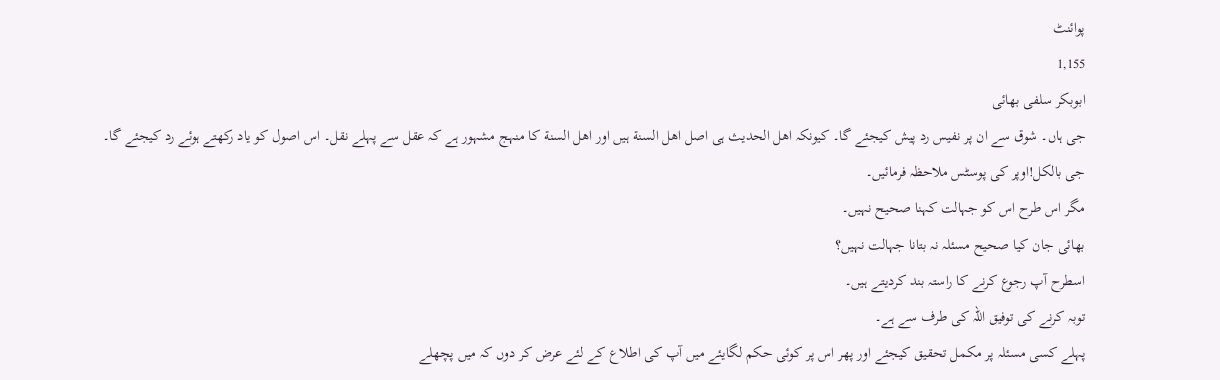پوائنٹ
1,155
ابوبکر سلفی بھائی
جی ہاں۔ شوق سے ان پر نفیس رد پیش کیجئے گا۔ کیونکہ اھل الحدیث ہی اصل اھل السنة ہیں اور اھل السنة کا منہج مشہور ہے کہ عقل سے پہلے نقل۔ اس اصول کو یاد رکھتے ہوئے رد کیجئے گا۔
جی بالکل!اوپر کی پوسٹس ملاحظہ فرمائیں۔
مگر اس طرح اس کو جہالت کہنا صحیح نہیں۔
بھائی جان کیا صحیح مسئلہ نہ بتانا جہالت نہیں؟
اسطرح آپ رجوع کرنے کا راستہ بند کردیتے ہیں۔
توبہ کرنے کی توفیق اللہ کی طرف سے ہے۔
پہلے کسی مسئلہ پر مکمل تحقیق کیجئے اور پھر اس پر کوئی حکم لگایئے میں آپ کی اطلاع کے لئے عرض کر دوں کہ میں پچھلے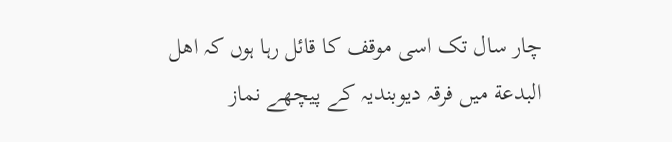چار سال تک اسی موقف کا قائل رہا ہوں کہ اھل البدعة میں فرقہ دیوبندیہ کے پیچھے نماز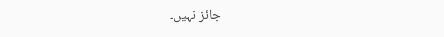جائز نہیں۔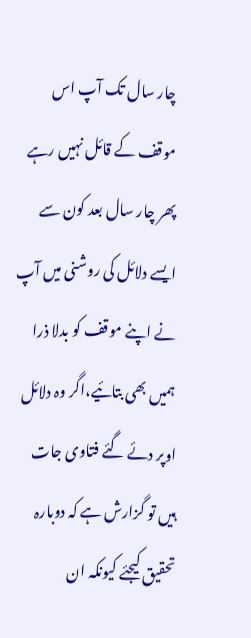چار سال تک آپ اس موقف کے قائل نہیں رہے پھر چار سال بعد کون سے ایسے دلائل کی روشنی میں آپ نے اپنے موقف کو بدلا ذرا ہمیں بھی بتائیے،اگر وہ دلائل اوپر دئے گئے فتاوی جات ہیں تو گزارش ہے کہ دوبارہ تحقیق کیجئے کیونکہ ان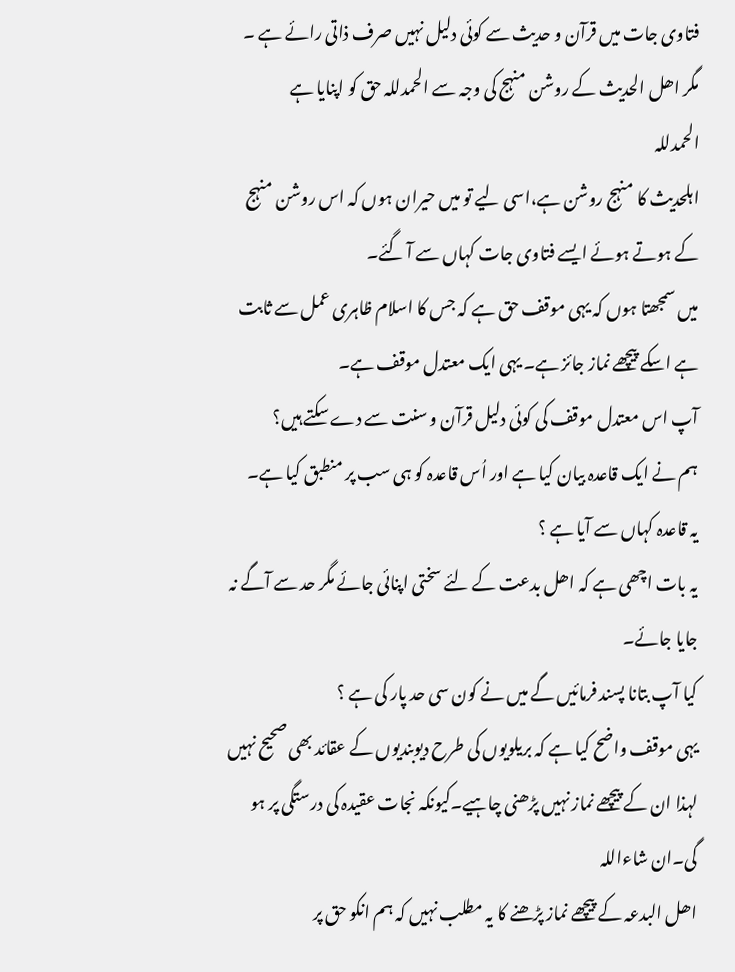فتاوی جات میں قرآن و حدیث سے کوئی دلیل نہیں صرف ذاتی رائے ہے ۔
مگر اھل الحدیث کے روشن منہج کی وجہ سے الحمدللہ حق کو اپنایا ہے
الحمدللہ
اہلحدیث کا منہج روشن ہے،اسی لیے تو میں حیران ہوں کہ اس روشن منہج کے ہوتے ہوئے ایسے فتاوی جات کہاں سے آ گئے۔
میں سمجھتا ہوں کہ یہی موقف حق ہے کہ جس کا اسلام ظاہری عمل سے ثابت ہے اسکے پیچھے نماز جائز ہے۔ یہی ایک معتدل موقف ہے۔
آپ اس معتدل موقف کی کوئی دلیل قرآن و سنت سے دے سکتے ہیں؟
ہم نے ایک قاعدہ بیان کیا ہے اور اُس قاعدہ کو ہی سب پر منطبق کیا ہے۔
یہ قاعدہ کہاں سے آیا ہے ؟
یہ بات اچھی ہے کہ اھل بدعت کے لئے سختی اپنائی جائے مگر حد سے آگے نہ جایا جائے۔
کیا آپ بتانا پسند فرمائیں گے میں نے کون سی حد پار کی ہے ؟
یہی موقف واضح کیا ہے کہ بریلویوں کی طرح دیوبندیوں کے عقائد بھی صحیح نہیں لہذا ان کے پیچھے نماز نہیں پڑھنی چاہیے۔کیونکہ نجات عقیدہ کی درستگی پر ہو گی۔ان شاءاللہ
اھل البدعہ کے پیچھے نماز پڑھنے کا یہ مطلب نہیں کہ ہم انکو حق پر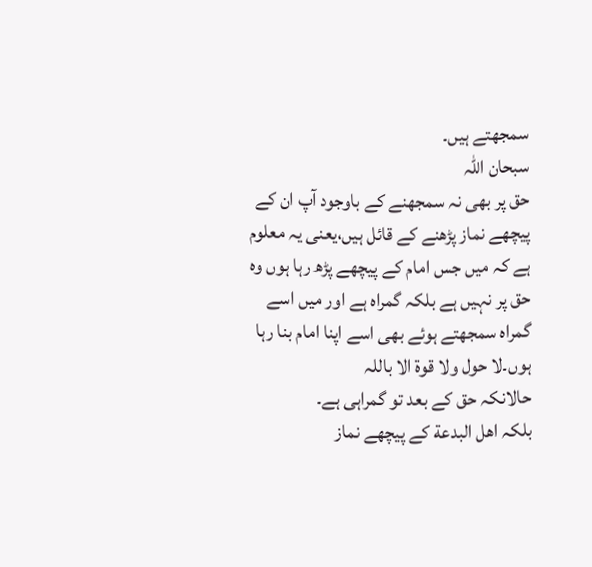سمجھتے ہیں۔
سبحان اللہ
حق پر بھی نہ سمجھنے کے باوجود آپ ان کے پیچھے نماز پڑھنے کے قائل ہیں،یعنی یہ معلوم ہے کہ میں جس امام کے پیچھے پڑھ رہا ہوں وہ حق پر نہیں ہے بلکہ گمراہ ہے اور میں اسے گمراہ سمجھتے ہوئے بھی اسے اپنا امام بنا رہا ہوں۔لا حول ولا قوۃ الا باللہ
حالانکہ حق کے بعد تو گمراہی ہے۔
بلکہ اھل البدعة کے پیچھے نماز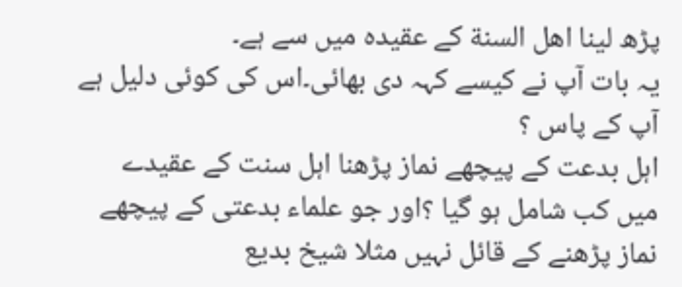پڑھ لینا اھل السنة کے عقیدہ میں سے ہے۔
یہ بات آپ نے کیسے کہہ دی بھائی۔اس کی کوئی دلیل ہے آپ کے پاس ؟
اہل بدعت کے پیچھے نماز پڑھنا اہل سنت کے عقیدے میں کب شامل ہو گیا ؟اور جو علماء بدعتی کے پیچھے نماز پڑھنے کے قائل نہیں مثلا شیخ بدیع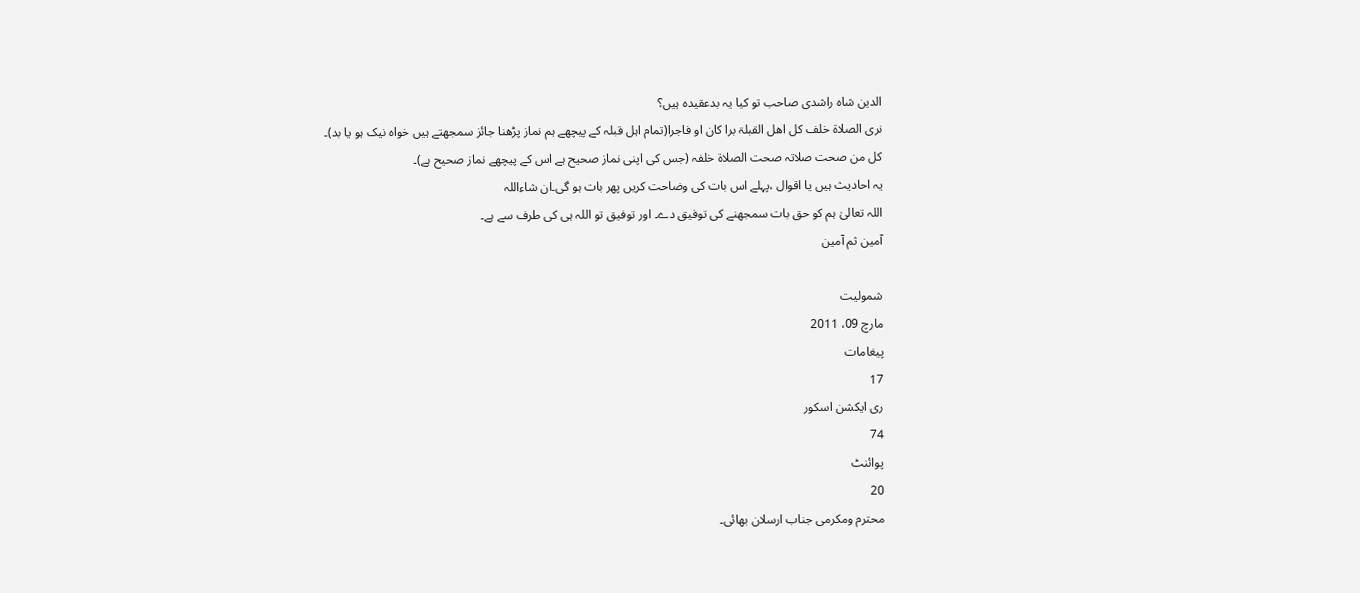الدین شاہ راشدی صاحب تو کیا یہ بدعقیدہ ہیں؟
نری الصلاۃ خلف کل اھل القبلۃ برا کان او فاجرا(تمام اہل قبلہ کے پیچھے ہم نماز پڑھنا جائز سمجھتے ہیں خواہ نیک ہو یا بد)۔
کل من صحت صلاتہ صحت الصلاۃ خلفہ (جس کی اپنی نماز صحیح ہے اس کے پیچھے نماز صحیح ہے)۔
یہ احادیث ہیں یا اقوال ،پہلے اس بات کی وضاحت کریں پھر بات ہو گی۔ان شاءاللہ
اللہ تعالیٰ ہم کو حق بات سمجھنے کی توفیق دے۔ اور توفیق تو اللہ ہی کی طرف سے ہے۔
آمین ثم آمین

شمولیت
مارچ 09، 2011
پیغامات
17
ری ایکشن اسکور
74
پوائنٹ
20
محترم ومکرمی جناب ارسلان بھائی۔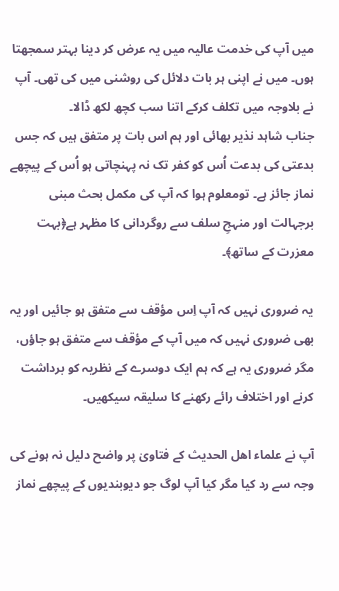میں آپ کی خدمت عالیہ میں یہ عرض کر دینا بہتر سمجھتا ہوں۔ میں نے اپنی ہر بات دلائل کی روشنی میں کی تھی۔ آپ نے بلاوجہ میں تکلف کرکے اتنا سب کچھ لکھ ڈالا۔
جناب شاہد نذیر بھائی اور ہم اس بات پر متفق ہیں کہ جس بدعتی کی بدعت اُس کو کفر تک نہ پہنچاتی ہو اُس کے پیچھے نماز جائز ہے۔ تومعلوم ہوا کہ آپ کی مکمل بحث مبنی برجہالت اور منہجِ سلف سے روگردانی کا مظہر ہے﴿بہت معزرت کے ساتھ﴾۔

یہ ضروری نہیں کہ آپ اِس مؤقف سے متفق ہو جائیں اور یہ بھی ضروری نہیں کہ میں آپ کے مؤقف سے متفق ہو جاؤں، مگر ضروری یہ ہے کہ ہم ایک دوسرے کے نظریہ کو برداشت کرنے اور اختلاف رائے رکھنے کا سلیقہ سیکھیں۔

آپ نے علماء اھل الحدیث کے فتاویٰ پر واضح دلیل نہ ہونے کی وجہ سے رد کیا مگر کیا آپ لوگ جو دیوبندیوں کے پیچھے نماز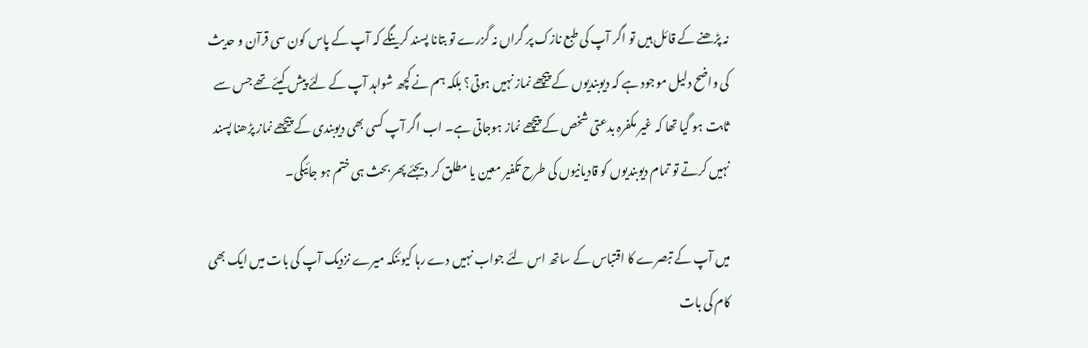نہ پڑھنے کے قائل ہیں تو اگر آپ کی طبع نازک پر گراں نہ گزرے تو بتانا پسند کرینگے کہ آپ کے پاس کون سی قرآن و حدیث کی واضح دلیل موجود ہے کہ دیوبندیوں کے پیچھے نماز نہیں ہوتی؟ بلکہ ہم نے کچھ شواہد آپ کے لئے پیش کیئے تھے جس سے ثابت ہو گیا تھا کہ غیر مکفرہ بدعتی شخص کے پیچھے نماز ہوجاتی ہے۔ اب اگر آپ کسی بھی دیوبندی کے پیچھے نماز پڑھنا پسند نہیں کرتے تو تمام دیوبندیوں کو قادیانیوں کی طرح تکفیر معین یا مطلق کر دیجئے پھر بحث ہی ختم ہو جائیگی۔

میں آپ کے تبصرے کا اقتباس کے ساتھ اس لئے جواب نہیں دے رہا کیوئنکہ میرے نزدیک آپ کی بات میں ایک بھی کام کی بات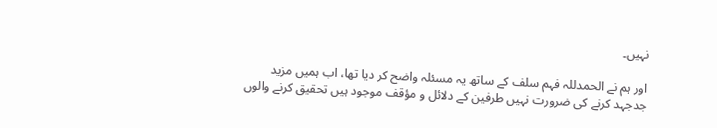نہیں۔

اور ہم نے الحمدللہ فہم سلف کے ساتھ یہ مسئلہ واضح کر دیا تھا، اب ہمیں مزید جدجہد کرنے کی ضرورت نہیں طرفین کے دلائل و مؤقف موجود ہیں تحقیق کرنے والوں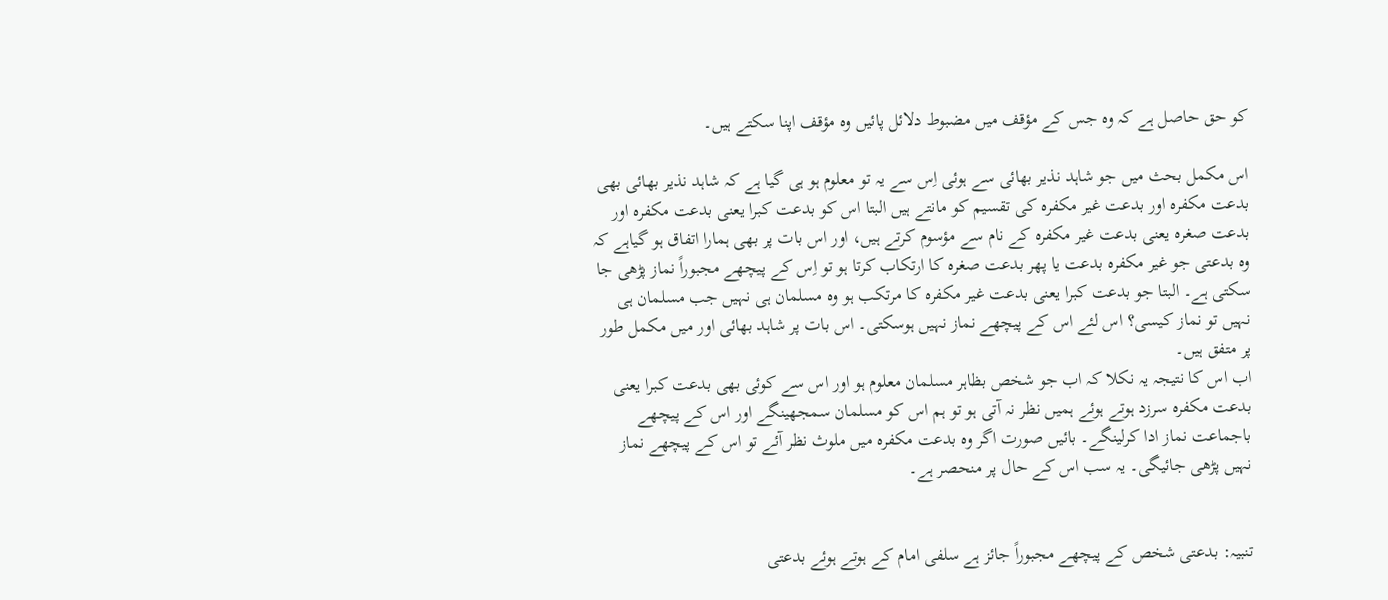کو حق حاصل ہے کہ وہ جس کے مؤقف میں مضبوط دلائل پائیں وہ مؤقف اپنا سکتے ہیں۔

اس مکمل بحث میں جو شاہد نذیر بھائی سے ہوئی اِس سے یہ تو معلوم ہو ہی گیا ہے کہ شاہد نذیر بھائی بھی بدعت مکفرہ اور بدعت غیر مکفرہ کی تقسیم کو مانتے ہیں البتا اس کو بدعت کبرا یعنی بدعت مکفرہ اور بدعت صغرہ یعنی بدعت غیر مکفرہ کے نام سے مؤسوم کرتے ہیں، اور اس بات پر بھی ہمارا اتفاق ہو گیاہے کہ وہ بدعتی جو غیر مکفرہ بدعت یا پھر بدعت صغرہ کا ارتکاب کرتا ہو تو اِس کے پیچھے مجبوراً نماز پڑھی جا سکتی ہے۔ البتا جو بدعت کبرا یعنی بدعت غیر مکفرہ کا مرتکب ہو وہ مسلمان ہی نہیں جب مسلمان ہی نہیں تو نماز کیسی؟ اس لئے اس کے پیچھے نماز نہیں ہوسکتی۔ اس بات پر شاہد بھائی اور میں مکمل طور پر متفق ہیں۔
اب اس کا نتیجہ یہ نکلا کہ اب جو شخص بظاہر مسلمان معلوم ہو اور اس سے کوئی بھی بدعت کبرا یعنی بدعت مکفرہ سرزد ہوتے ہوئے ہمیں نظر نہ آتی ہو تو ہم اس کو مسلمان سمجھینگے اور اس کے پیچھے باجماعت نماز ادا کرلینگے۔ بائیں صورت اگر وہ بدعت مکفرہ میں ملوث نظر آئے تو اس کے پیچھے نماز نہیں پڑھی جائیگی۔ یہ سب اس کے حال پر منحصر ہے۔


تنبیہ: بدعتی شخص کے پیچھے مجبوراً جائز ہے سلفی امام کے ہوتے ہوئے بدعتی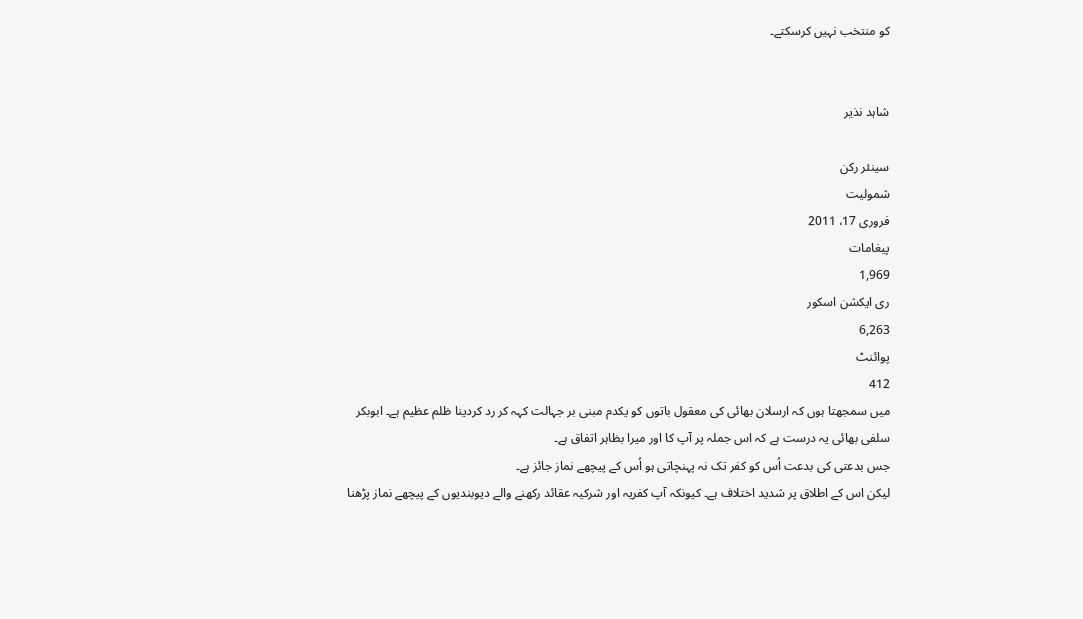کو منتخب نہیں کرسکتے۔


شاہد نذیر

سینئر رکن
شمولیت
فروری 17، 2011
پیغامات
1,969
ری ایکشن اسکور
6,263
پوائنٹ
412
میں سمجھتا ہوں کہ ارسلان بھائی کی معقول باتوں کو یکدم مبنی بر جہالت کہہ کر رد کردینا ظلم عظیم ہے۔ ابوبکر سلفی بھائی یہ درست ہے کہ اس جملہ پر آپ کا اور میرا بظاہر اتفاق ہے۔
جس بدعتی کی بدعت اُس کو کفر تک نہ پہنچاتی ہو اُس کے پیچھے نماز جائز ہے۔
لیکن اس کے اطلاق پر شدید اختلاف ہے۔ کیونکہ آپ کفریہ اور شرکیہ عقائد رکھنے والے دیوبندیوں کے پیچھے نماز پڑھنا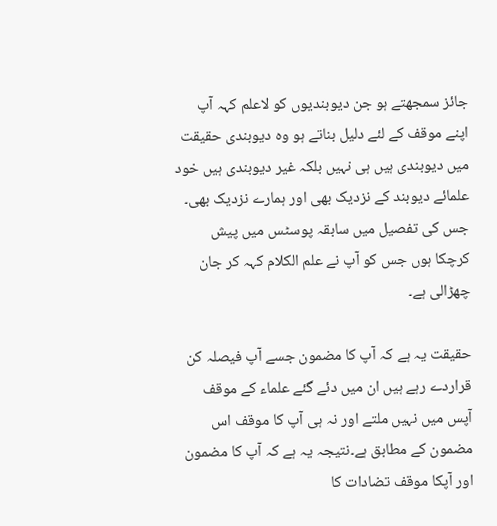جائز سمجھتے ہو جن دیوبندیوں کو لاعلم کہہ آپ اپنے موقف کے لئے دلیل بناتے ہو وہ دیوبندی حقیقت میں دیوبندی ہیں ہی نہیں بلکہ غیر دیوبندی ہیں خود علمائے دیوبند کے نزدیک بھی اور ہمارے نزدیک بھی۔ جس کی تفصیل میں سابقہ پوسٹس میں پیش کرچکا ہوں جس کو آپ نے علم الکلام کہہ کر جان چھڑالی ہے۔

حقیقت یہ ہے کہ آپ کا مضمون جسے آپ فیصلہ کن قراردے رہے ہیں ان میں دئے گئے علماء کے موقف آپس میں نہیں ملتے اور نہ ہی آپ کا موقف اس مضمون کے مطابق ہے۔نتیجہ یہ ہے کہ آپ کا مضمون اور آپکا موقف تضادات کا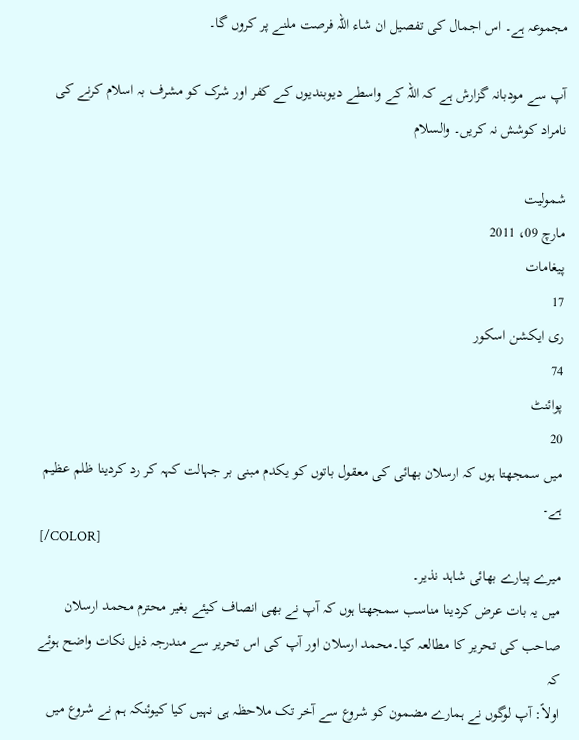مجموعہ ہے۔ اس اجمال کی تفصیل ان شاء اللہ فرصت ملنے پر کروں گا۔

آپ سے مودبانہ گزارش ہے کہ اللہ کے واسطے دیوبندیوں کے کفر اور شرک کو مشرف بہ اسلام کرنے کی نامراد کوشش نہ کریں۔ والسلام

شمولیت
مارچ 09، 2011
پیغامات
17
ری ایکشن اسکور
74
پوائنٹ
20
میں سمجھتا ہوں کہ ارسلان بھائی کی معقول باتوں کو یکدم مبنی بر جہالت کہہ کر رد کردینا ظلم عظیم ہے۔
[/COLOR]
میرے پیارے بھائی شاہد نذیر۔
میں یہ بات عرض کردینا مناسب سمجھتا ہوں کہ آپ نے بھی انصاف کیئے بغیر محترم محمد ارسلان صاحب کی تحریر کا مطالعہ کیا۔محمد ارسلان اور آپ کی اس تحریر سے مندرجہ ذیل نکات واضح ہوئے کہ
اولاً: آپ لوگوں نے ہمارے مضمون کو شروع سے آخر تک ملاحظہ ہی نہیں کیا کیوئنکہ ہم نے شروع میں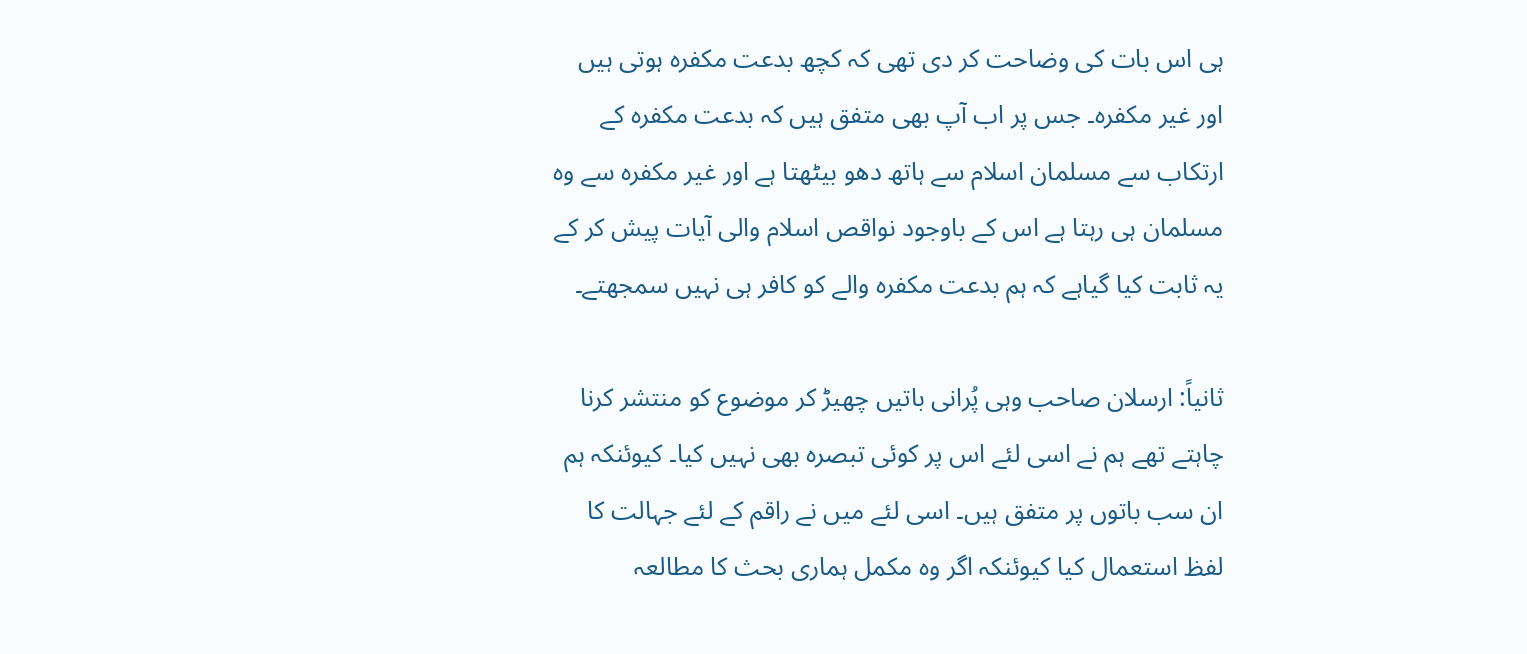ہی اس بات کی وضاحت کر دی تھی کہ کچھ بدعت مکفرہ ہوتی ہیں اور غیر مکفرہ۔ جس پر اب آپ بھی متفق ہیں کہ بدعت مکفرہ کے ارتکاب سے مسلمان اسلام سے ہاتھ دھو بیٹھتا ہے اور غیر مکفرہ سے وہ مسلمان ہی رہتا ہے اس کے باوجود نواقص اسلام والی آیات پیش کر کے یہ ثابت کیا گیاہے کہ ہم بدعت مکفرہ والے کو کافر ہی نہیں سمجھتے۔

ثانیاً: ارسلان صاحب وہی پُرانی باتیں چھیڑ کر موضوع کو منتشر کرنا چاہتے تھے ہم نے اسی لئے اس پر کوئی تبصرہ بھی نہیں کیا۔ کیوئنکہ ہم ان سب باتوں پر متفق ہیں۔ اسی لئے میں نے راقم کے لئے جہالت کا لفظ استعمال کیا کیوئنکہ اگر وہ مکمل ہماری بحث کا مطالعہ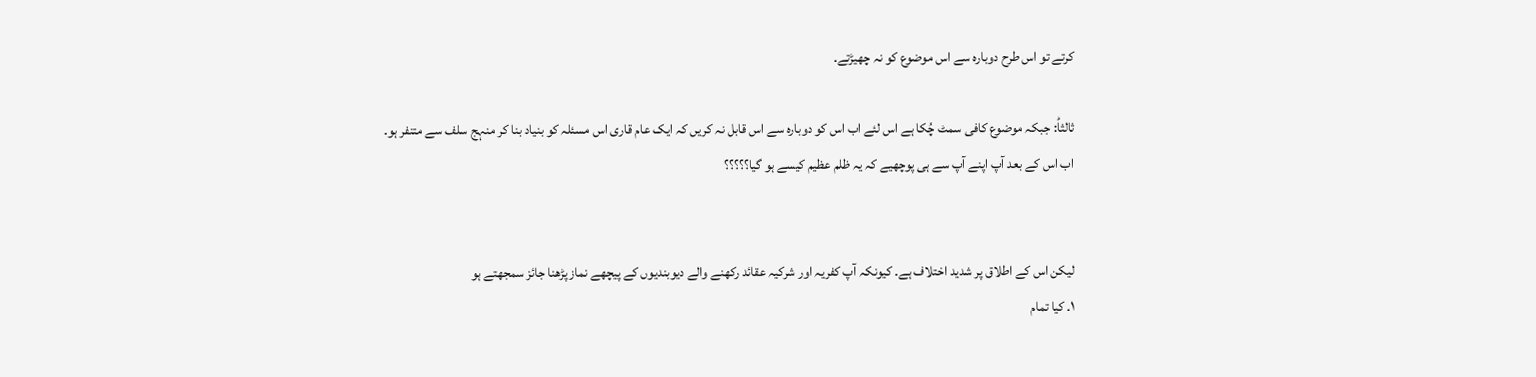کرتے تو اس طرح دوبارہ سے اس موضوع کو نہ چھیڑتے۔

ثالثاًۛ: جبکہ موضوع کافی سمٹ چُکا ہے اس لئے اب اس کو دوبارہ سے اس قابل نہ کریں کہ ایک عام قاری اس مسئلہ کو بنیاد بنا کر منہج سلف سے متنفر ہو۔
اب اس کے بعد آپ اپنے آپ سے ہی پوچھیے کہ یہ ظلم عظیم کیسے ہو گیا؟؟؟؟؟


لیکن اس کے اطلاق پر شدید اختلاف ہے۔ کیونکہ آپ کفریہ اور شرکیہ عقائد رکھنے والے دیوبندیوں کے پیچھے نماز پڑھنا جائز سمجھتے ہو
١۔ کیا تمام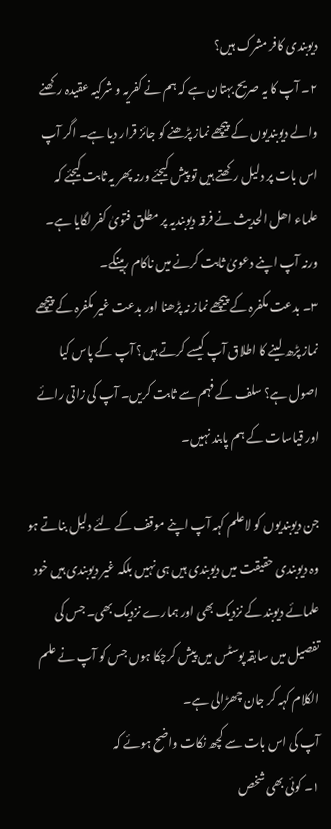دیوبندی کافر مشرک ہیں؟
۲۔ آپ کا یہ صریح بہتان ہے کہ ہم نے کفریہ و شرکیہ عقیدہ رکھنے والے دیوبندیوں کے پیچھے نماز پڑھنے کو جائز قرار دیا ہے۔ اگر آپ اس بات پر دلیل رکھتے ہیں تو پیش کیجئے ورنہ پھر یہ ثابت کیجئے کہ علماء اھل الحدیث نے فرقہ دیوبندیہ پر مطلق فتویٰ کفر لگایا ہے۔ ورنہ آپ اپنے دعویٰ ثابت کرنے میں ناکام رہینگے۔
۳۔ بدعت مکفرہ کے پیچھے نماز نہ پڑھنا اور بدعت غیر مکفرہ کے پیچھے نماز پڑھ لینے کا اطلاق آپ کیسے کرتے ہیں؟ آپ کے پاس کیا اصول ہے؟ سلف کے فہم سے ثابت کریں۔ آپ کی زاتی رائے اور قیاسات کے ہم پابند نہیں۔

جن دیوبندیوں کو لاعلم کہہ آپ اپنے موقف کے لئے دلیل بناتے ہو وہ دیوبندی حقیقت میں دیوبندی ہیں ہی نہیں بلکہ غیر دیوبندی ہیں خود علمائے دیوبند کے نزدیک بھی اور ہمارے نزدیک بھی۔ جس کی تفصیل میں سابقہ پوسٹس میں پیش کرچکا ہوں جس کو آپ نے علم الکلام کہہ کر جان چھڑالی ہے۔
آپ کی اس بات سے کچھ نکات واضح ہوئے کہ
١۔ کوئی بھی شخص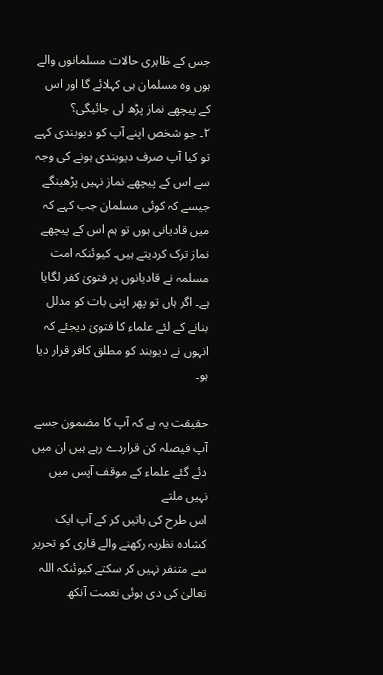جس کے ظاہری حالات مسلمانوں والے ہوں وہ مسلمان ہی کہلائے گا اور اس کے پیچھے نماز پڑھ لی جائیگی؟
۲۔ جو شخص اپنے آپ کو دیوبندی کہے تو کیا آپ صرف دیوبندی ہونے کی وجہ سے اس کے پیچھے نماز نہیں پڑھینگے جیسے کہ کوئی مسلمان جب کہے کہ میں قادیانی ہوں تو ہم اس کے پیچھے نماز ترک کردیتے ہیں۔ کیوئنکہ امت مسلمہ نے قادیانوں پر فتویٰ کفر لگایا ہے۔ اگر ہاں تو پھر اپنی بات کو مدلل بنانے کے لئے علماء کا فتویٰ دیجئے کہ انہوں نے دیوبند کو مطلق کافر قرار دیا ہو۔

حقیقت یہ ہے کہ آپ کا مضمون جسے آپ فیصلہ کن قراردے رہے ہیں ان میں دئے گئے علماء کے موقف آپس میں نہیں ملتے
اس طرح کی باتیں کر کے آپ ایک کشادہ نظریہ رکھنے والے قاری کو تحریر سے متنفر نہیں کر سکتے کیوئنکہ اللہ تعالیٰ کی دی ہوئی نعمت آنکھ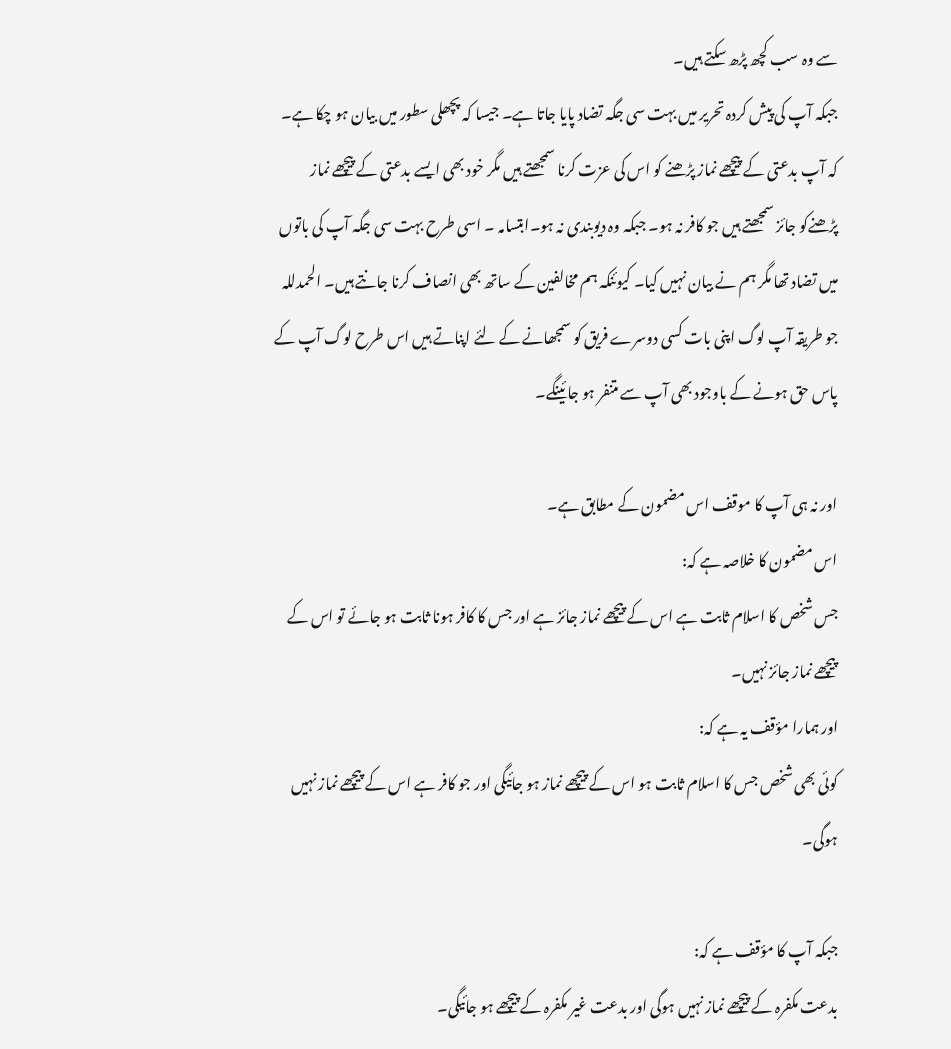سے وہ سب کچھ پڑھ سکتے ہیں۔
جبکہ آپ کی پیش کردہ تحریر میں بہت سی جگہ تضاد پایا جاتا ہے۔ جیسا کہ پچھلی سطور میں بیان ہو چکا ہے۔ کہ آپ بدعتی کے پیچھے نماز پڑھنے کو اس کی عزت کرنا سمجھتے ہیں مگر خود بھی ایسے بدعتی کے پیچھے نماز پڑھنےکو جائز سمجھتے ہیں جو کافر نہ ہو۔ جبکہ وہ دیوبندی نہ ہو۔ابتسامہ ۔ اسی طرح بہت سی جگہ آپ کی باتوں میں تضاد تھا مگر ہم نے بیان نہیں کیا۔ کیوئنکہ ہم مخالفین کے ساتھ بھی انصاف کرنا جانتے ہیں۔ الحمدللہ
جو طریقہ آپ لوگ اپنی بات کسی دوسرے فریق کو سمجھانے کے لئے اپناتے ہیں اس طرح لوگ آپ کے پاس حق ہونے کے باوجود بھی آپ سے متنفر ہو جائینگے۔

اور نہ ہی آپ کا موقف اس مضمون کے مطابق ہے۔
اس مضمون کا خلاصہ ہے کہ:
جس شخص کا اسلام ثابت ہے اس کے پیچھے نماز جائز ہے اور جس کا کافر ہونا ثابت ہو جائے تو اس کے پیچھے نماز جائز نہیں۔
اور ہمارا مؤقف یہ ہے کہ:
کوئی بھی شخص جس کا اسلام ثابت ہو اس کے پیچھے نماز ہو جائیگی اور جو کافر ہے اس کے پیچھے نماز نہیں ہوگی۔

جبکہ آپ کا مؤقف ہے کہ:
بدعت مکفرہ کے پیچھے نماز نہیں ہوگی اور بدعت غیر مکفرہ کے پیچھے ہو جائیگی۔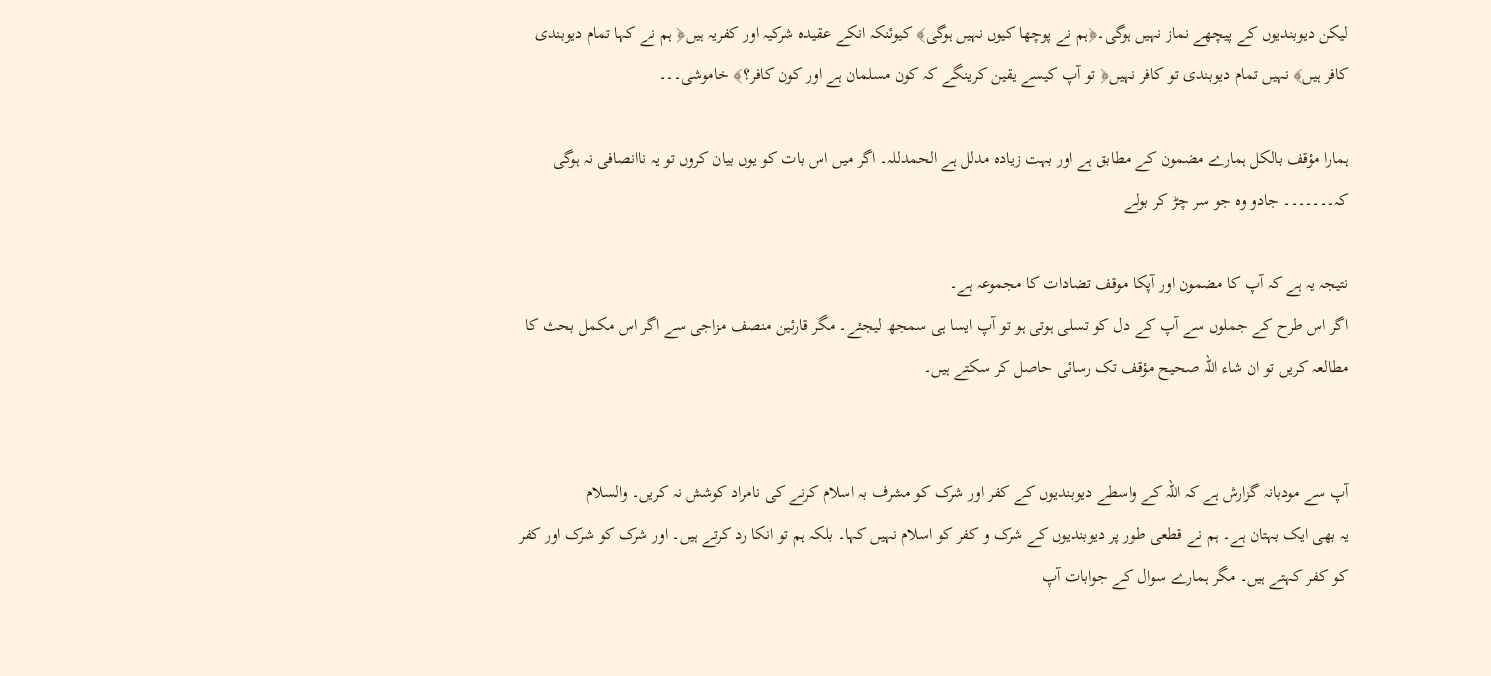لیکن دیوبندیوں کے پیچھے نماز نہیں ہوگی۔﴿ہم نے پوچھا کیوں نہیں ہوگی﴾ کیوئنکہ انکے عقیدہ شرکیہ اور کفریہ ہیں﴿ ہم نے کہا تمام دیوبندی کافر ہیں﴾ نہیں تمام دیوبندی تو کافر نہیں﴿ تو آپ کیسے یقین کرینگے کہ کون مسلمان ہے اور کون کافر؟﴾ خاموشی۔۔۔

ہمارا مؤقف بالکل ہمارے مضمون کے مطابق ہے اور بہت زیادہ مدلل ہے الحمدللہ۔ اگر میں اس بات کو یوں بیان کروں تو یہ ناانصافی نہ ہوگی کہ۔۔۔۔۔۔۔ جادو وہ جو سر چڑ کر بولے

نتیجہ یہ ہے کہ آپ کا مضمون اور آپکا موقف تضادات کا مجموعہ ہے۔
اگر اس طرح کے جملوں سے آپ کے دل کو تسلی ہوتی ہو تو آپ ایسا ہی سمجھ لیجئے۔ مگر قارئین منصف مزاجی سے اگر اس مکمل بحث کا مطالعہ کریں تو ان شاء اللہ صحیح مؤقف تک رسائی حاصل کر سکتے ہیں۔


آپ سے مودبانہ گزارش ہے کہ اللہ کے واسطے دیوبندیوں کے کفر اور شرک کو مشرف بہ اسلام کرنے کی نامراد کوشش نہ کریں۔ والسلام
یہ بھی ایک بہتان ہے۔ ہم نے قطعی طور پر دیوبندیوں کے شرک و کفر کو اسلام نہیں کہا۔ بلکہ ہم تو انکا رد کرتے ہیں۔ اور شرک کو شرک اور کفر کو کفر کہتے ہیں۔ مگر ہمارے سوال کے جوابات آپ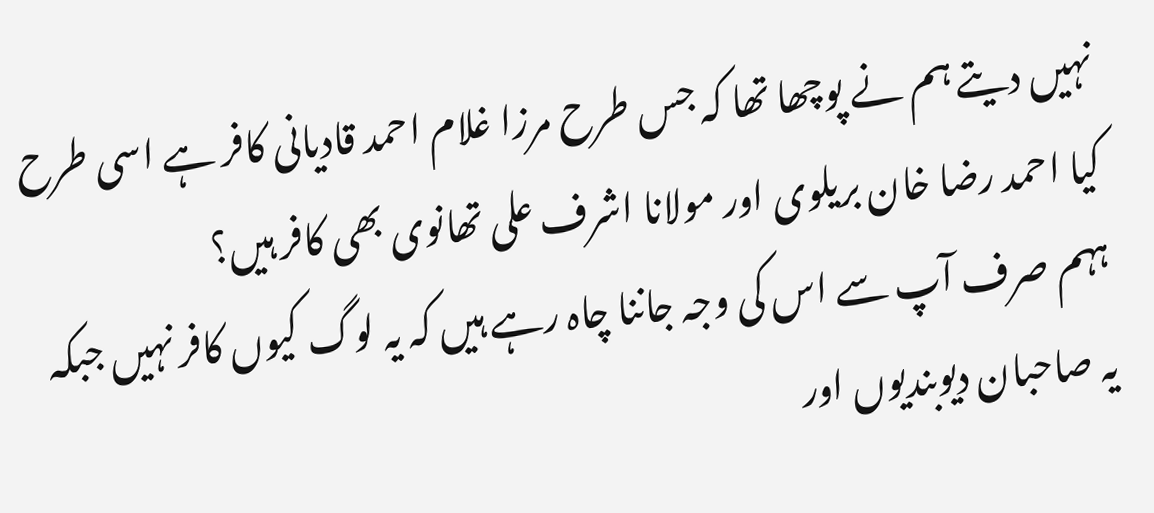نہیں دیتے ہم نے پوچھا تھا کہ جس طرح مرزا غلام احمد قادیانی کافر ہے اسی طرح کیا احمد رضا خان بریلوی اور مولانا اشرف علی تھانوی بھی کافر ہیں؟
ہہم صرف آپ سے اس کی وجہ جاننا چاہ رہے ہیں کہ یہ لوگ کیوں کافر نہیں جبکہ یہ صاحبان دیوبندیوں اور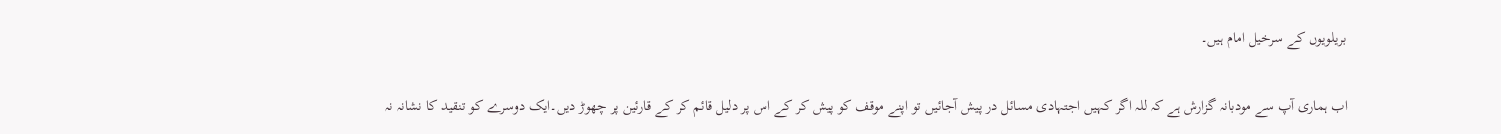بریلویوں کے سرخیل امام ہیں۔

اب ہماری آپ سے مودبانہ گزارش ہے کہ للہ اگر کہیں اجتہادی مسائل در پیش آجائیں تو اپنے موقف کو پیش کر کے اس پر دلیل قائم کر کے قارئین پر چھوڑ دیں۔ایک دوسرے کو تنقید کا نشانہ نہ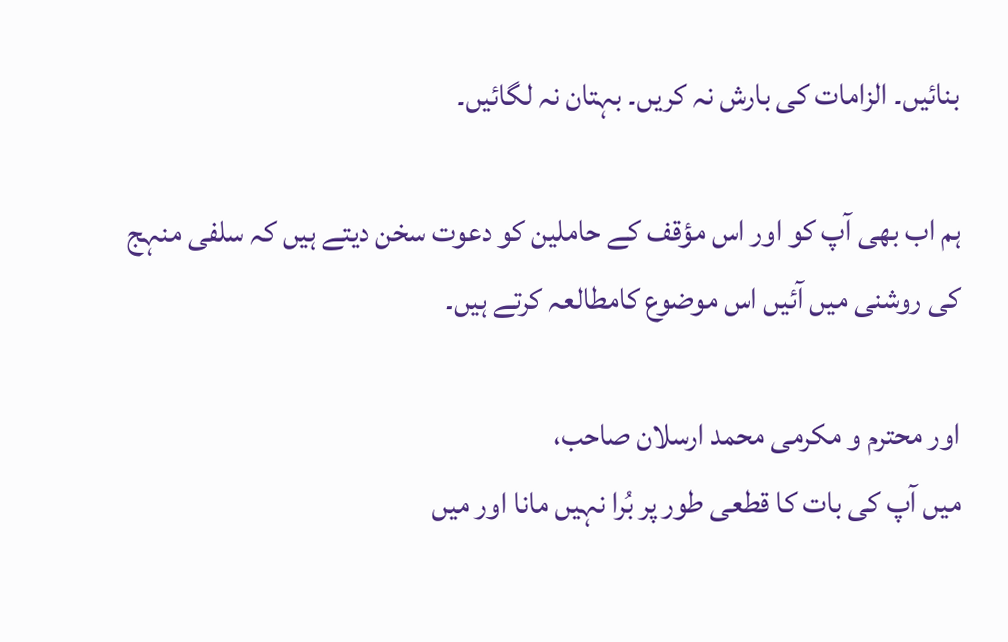بنائیں۔ الزامات کی بارش نہ کریں۔ بہتان نہ لگائیں۔

ہم اب بھی آپ کو اور اس مؤقف کے حاملین کو دعوت سخن دیتے ہیں کہ سلفی منہج کی روشنی میں آئیں اس موضوع کامطالعہ کرتے ہیں۔

اور محترم و مکرمی محمد ارسلان صاحب،
میں آپ کی بات کا قطعی طور پر بُرا نہیں مانا اور میں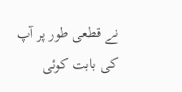نے قطعی طور پر آپ کی بابت کوئی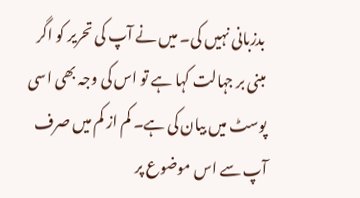بدزبانی نہیں کی۔ میں نے آپ کی تحریر کو اگر مبنی بر جہالت کہا ہے تو اس کی وجہ بھی اسی پوسٹ میں بیان کی ہے۔ کم از کم میں صرف آپ سے اس موضوع پر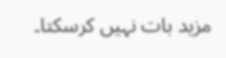مزید بات نہیں کرسکتا۔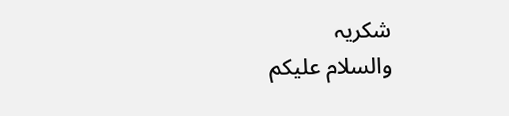شکریہ
والسلام علیکم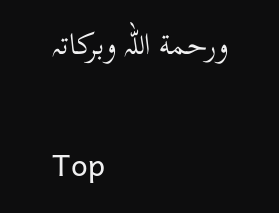ورحمة اللہ وبرکاتہ

Top